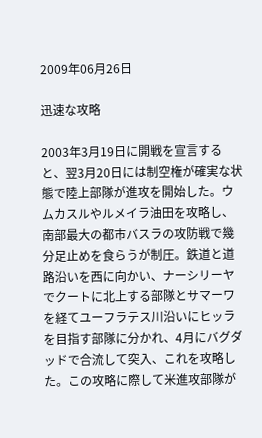2009年06月26日

迅速な攻略

2003年3月19日に開戦を宣言すると、翌3月20日には制空権が確実な状態で陸上部隊が進攻を開始した。ウムカスルやルメイラ油田を攻略し、南部最大の都市バスラの攻防戦で幾分足止めを食らうが制圧。鉄道と道路沿いを西に向かい、ナーシリーヤでクートに北上する部隊とサマーワを経てユーフラテス川沿いにヒッラを目指す部隊に分かれ、4月にバグダッドで合流して突入、これを攻略した。この攻略に際して米進攻部隊が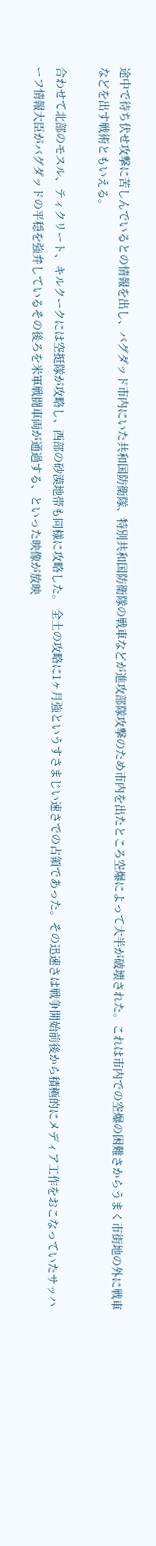途中で待ち伏せ攻撃に苦しんでいるとの情報を出し、バグダッド市内にいた共和国防衛隊、特別共和国防衛隊の戦車などが進攻部隊攻撃のため市内を出たところ空爆によって大半が破壊された。これは市内での空爆の困難さからうまく市街地の外に戦車などを出す戦術ともいえる。

合わせて北部のモスル、ティクリート、キルクークには空挺隊が攻略し、西部の砂漠地帯も同様に攻略した。 全土の攻略に1ヶ月強というすさまじい速さでの占領であった。その迅速さは戦争開始前後から積極的にメディア工作をおこなっていたサッハーフ情報大臣がバグダッドの平穏を強弁しているその後ろを米軍戦闘車両が通過する、といった映像が放映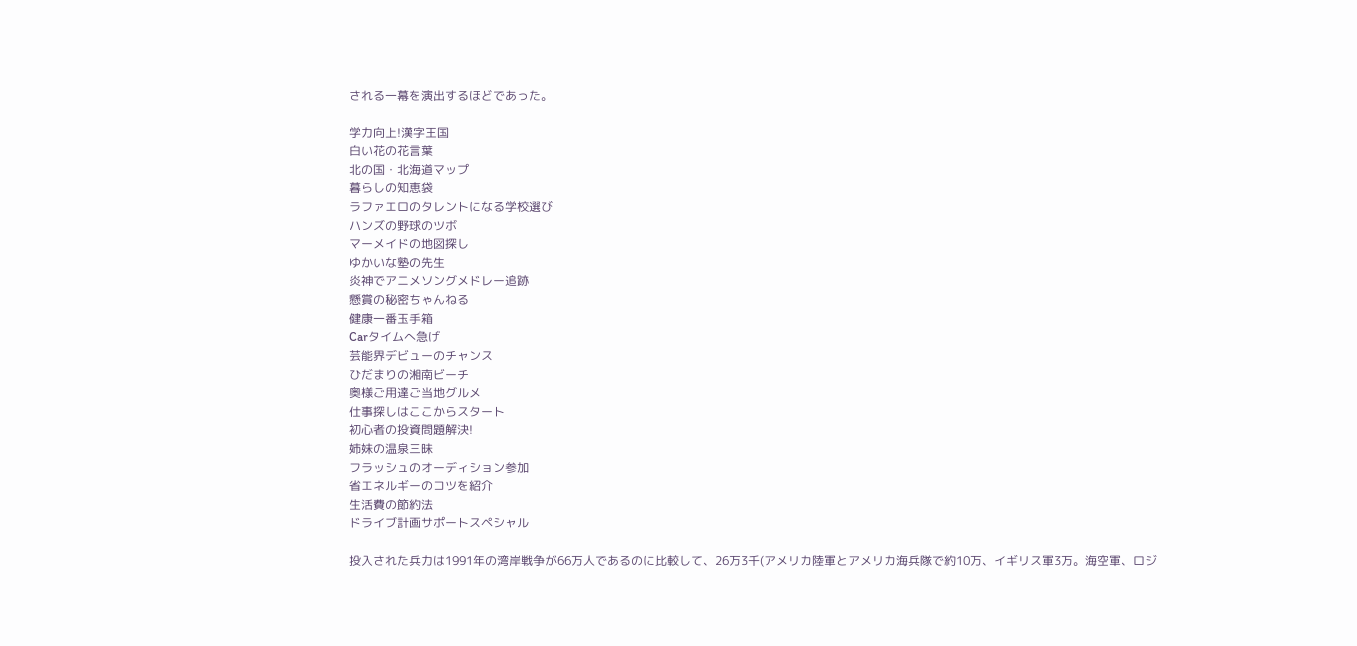される一幕を演出するほどであった。

学力向上!漢字王国
白い花の花言葉
北の国・北海道マップ
暮らしの知恵袋
ラファエロのタレントになる学校選び
ハンズの野球のツボ
マーメイドの地図探し
ゆかいな塾の先生
炎神でアニメソングメドレー追跡
懸賞の秘密ちゃんねる
健康一番玉手箱
Carタイムへ急げ
芸能界デビューのチャンス
ひだまりの湘南ビーチ
奥様ご用達ご当地グルメ
仕事探しはここからスタート
初心者の投資問題解決!
姉妹の温泉三昧
フラッシュのオーディション参加
省エネルギーのコツを紹介
生活費の節約法
ドライブ計画サポートスペシャル

投入された兵力は1991年の湾岸戦争が66万人であるのに比較して、26万3千(アメリカ陸軍とアメリカ海兵隊で約10万、イギリス軍3万。海空軍、ロジ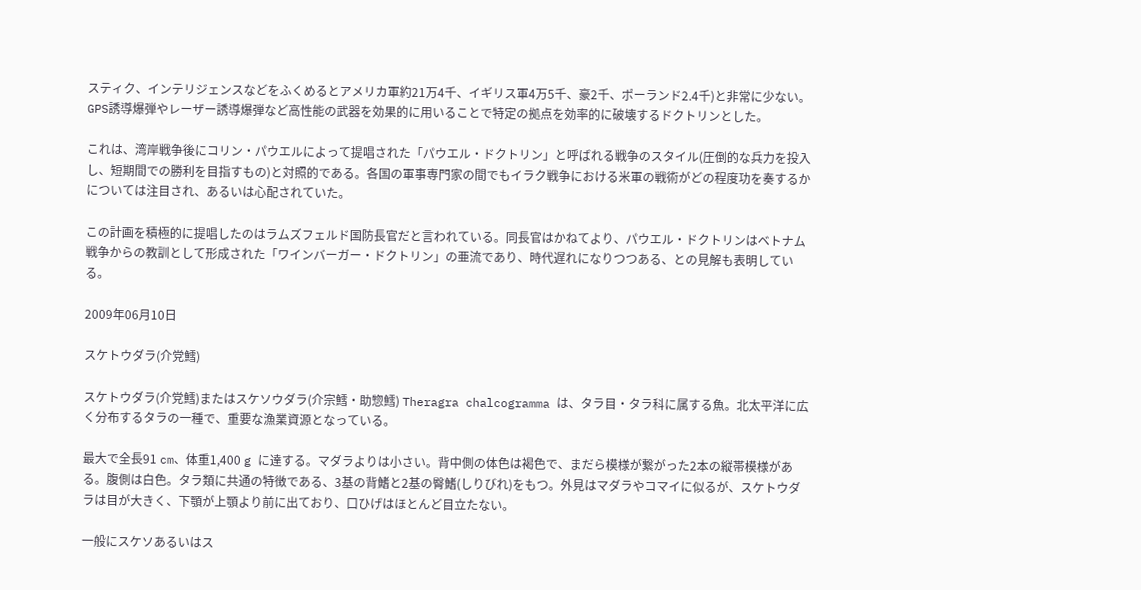スティク、インテリジェンスなどをふくめるとアメリカ軍約21万4千、イギリス軍4万5千、豪2千、ポーランド2.4千)と非常に少ない。GPS誘導爆弾やレーザー誘導爆弾など高性能の武器を効果的に用いることで特定の拠点を効率的に破壊するドクトリンとした。

これは、湾岸戦争後にコリン・パウエルによって提唱された「パウエル・ドクトリン」と呼ばれる戦争のスタイル(圧倒的な兵力を投入し、短期間での勝利を目指すもの)と対照的である。各国の軍事専門家の間でもイラク戦争における米軍の戦術がどの程度功を奏するかについては注目され、あるいは心配されていた。

この計画を積極的に提唱したのはラムズフェルド国防長官だと言われている。同長官はかねてより、パウエル・ドクトリンはベトナム戦争からの教訓として形成された「ワインバーガー・ドクトリン」の亜流であり、時代遅れになりつつある、との見解も表明している。

2009年06月10日

スケトウダラ(介党鱈)

スケトウダラ(介党鱈)またはスケソウダラ(介宗鱈・助惣鱈) Theragra chalcogramma は、タラ目・タラ科に属する魚。北太平洋に広く分布するタラの一種で、重要な漁業資源となっている。

最大で全長91 cm、体重1,400 g に達する。マダラよりは小さい。背中側の体色は褐色で、まだら模様が繋がった2本の縦帯模様がある。腹側は白色。タラ類に共通の特徴である、3基の背鰭と2基の臀鰭(しりびれ)をもつ。外見はマダラやコマイに似るが、スケトウダラは目が大きく、下顎が上顎より前に出ており、口ひげはほとんど目立たない。

一般にスケソあるいはス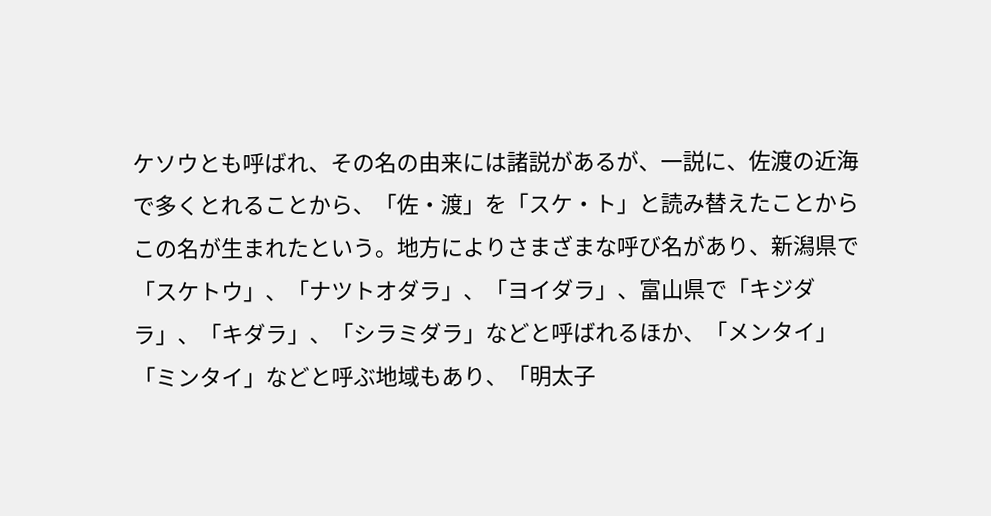ケソウとも呼ばれ、その名の由来には諸説があるが、一説に、佐渡の近海で多くとれることから、「佐・渡」を「スケ・ト」と読み替えたことからこの名が生まれたという。地方によりさまざまな呼び名があり、新潟県で「スケトウ」、「ナツトオダラ」、「ヨイダラ」、富山県で「キジダラ」、「キダラ」、「シラミダラ」などと呼ばれるほか、「メンタイ」「ミンタイ」などと呼ぶ地域もあり、「明太子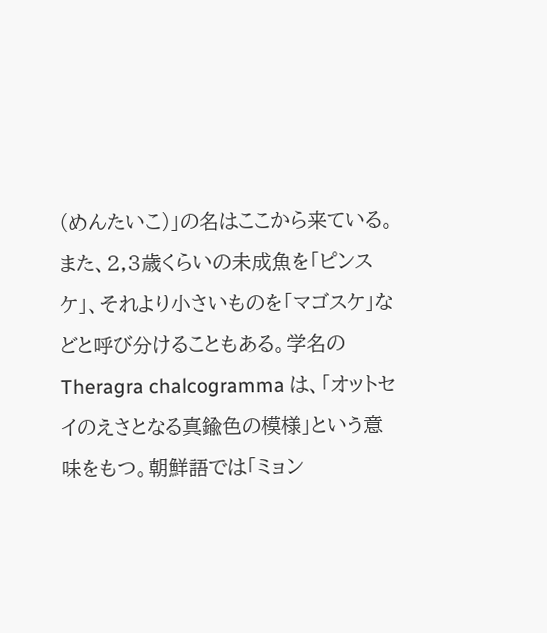(めんたいこ)」の名はここから来ている。また、2,3歳くらいの未成魚を「ピンスケ」、それより小さいものを「マゴスケ」などと呼び分けることもある。学名の Theragra chalcogramma は、「オットセイのえさとなる真鍮色の模様」という意味をもつ。朝鮮語では「ミョン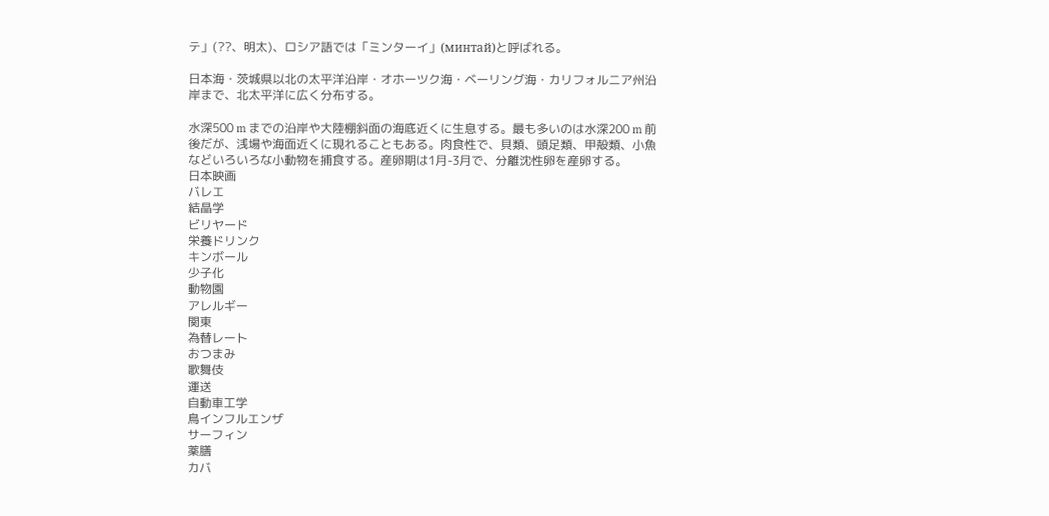テ」(??、明太)、ロシア語では「ミンターイ」(минтай)と呼ばれる。

日本海・茨城県以北の太平洋沿岸・オホーツク海・ベーリング海・カリフォルニア州沿岸まで、北太平洋に広く分布する。

水深500 m までの沿岸や大陸棚斜面の海底近くに生息する。最も多いのは水深200 m 前後だが、浅場や海面近くに現れることもある。肉食性で、貝類、頭足類、甲殻類、小魚などいろいろな小動物を捕食する。産卵期は1月-3月で、分離沈性卵を産卵する。
日本映画
バレエ
結晶学
ビリヤード
栄養ドリンク
キンボール
少子化
動物園
アレルギー
関東
為替レート
おつまみ
歌舞伎
運送
自動車工学
鳥インフルエンザ
サーフィン
薬膳
カバ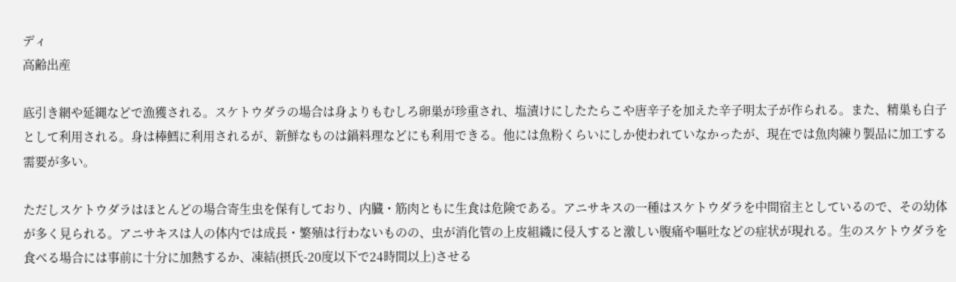ディ
高齢出産

底引き網や延縄などで漁獲される。スケトウダラの場合は身よりもむしろ卵巣が珍重され、塩漬けにしたたらこや唐辛子を加えた辛子明太子が作られる。また、精巣も白子として利用される。身は棒鱈に利用されるが、新鮮なものは鍋料理などにも利用できる。他には魚粉くらいにしか使われていなかったが、現在では魚肉練り製品に加工する需要が多い。

ただしスケトウダラはほとんどの場合寄生虫を保有しており、内臓・筋肉ともに生食は危険である。アニサキスの一種はスケトウダラを中間宿主としているので、その幼体が多く見られる。アニサキスは人の体内では成長・繁殖は行わないものの、虫が消化管の上皮組織に侵入すると激しい腹痛や嘔吐などの症状が現れる。生のスケトウダラを食べる場合には事前に十分に加熱するか、凍結(摂氏-20度以下で24時間以上)させる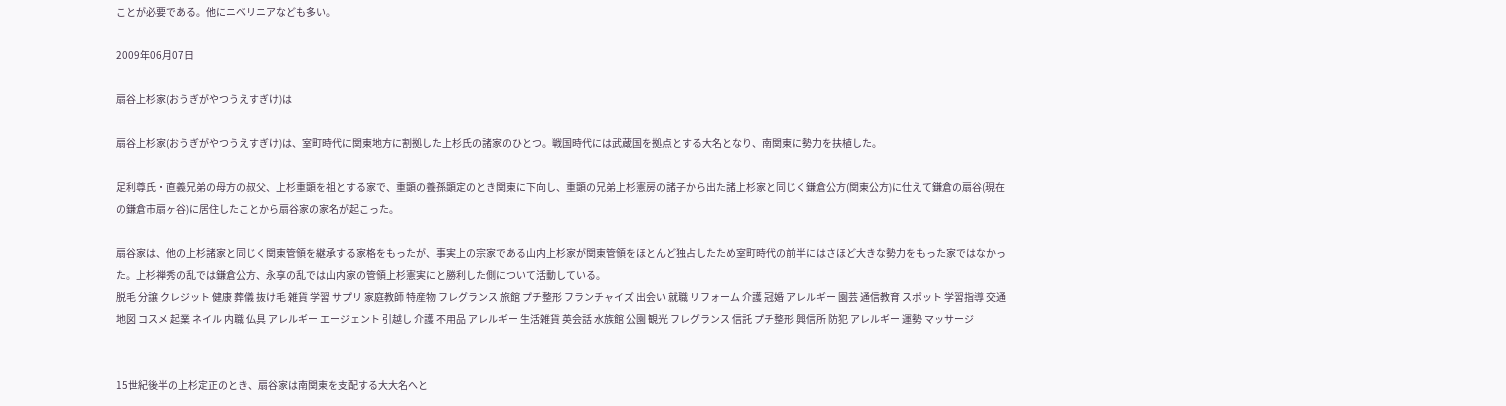ことが必要である。他にニベリニアなども多い。

2009年06月07日

扇谷上杉家(おうぎがやつうえすぎけ)は

扇谷上杉家(おうぎがやつうえすぎけ)は、室町時代に関東地方に割拠した上杉氏の諸家のひとつ。戦国時代には武蔵国を拠点とする大名となり、南関東に勢力を扶植した。

足利尊氏・直義兄弟の母方の叔父、上杉重顕を祖とする家で、重顕の養孫顕定のとき関東に下向し、重顕の兄弟上杉憲房の諸子から出た諸上杉家と同じく鎌倉公方(関東公方)に仕えて鎌倉の扇谷(現在の鎌倉市扇ヶ谷)に居住したことから扇谷家の家名が起こった。

扇谷家は、他の上杉諸家と同じく関東管領を継承する家格をもったが、事実上の宗家である山内上杉家が関東管領をほとんど独占したため室町時代の前半にはさほど大きな勢力をもった家ではなかった。上杉禅秀の乱では鎌倉公方、永享の乱では山内家の管領上杉憲実にと勝利した側について活動している。
脱毛 分譲 クレジット 健康 葬儀 抜け毛 雑貨 学習 サプリ 家庭教師 特産物 フレグランス 旅館 プチ整形 フランチャイズ 出会い 就職 リフォーム 介護 冠婚 アレルギー 園芸 通信教育 スポット 学習指導 交通地図 コスメ 起業 ネイル 内職 仏具 アレルギー エージェント 引越し 介護 不用品 アレルギー 生活雑貨 英会話 水族館 公園 観光 フレグランス 信託 プチ整形 興信所 防犯 アレルギー 運勢 マッサージ


15世紀後半の上杉定正のとき、扇谷家は南関東を支配する大大名へと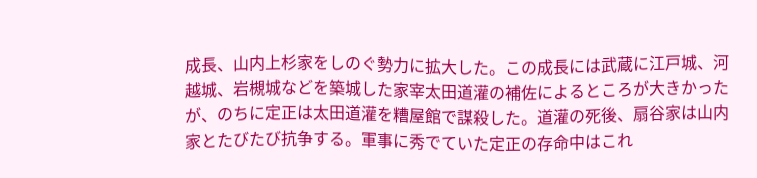成長、山内上杉家をしのぐ勢力に拡大した。この成長には武蔵に江戸城、河越城、岩槻城などを築城した家宰太田道灌の補佐によるところが大きかったが、のちに定正は太田道灌を糟屋館で謀殺した。道灌の死後、扇谷家は山内家とたびたび抗争する。軍事に秀でていた定正の存命中はこれ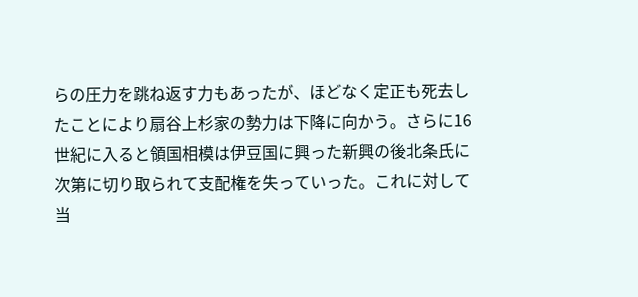らの圧力を跳ね返す力もあったが、ほどなく定正も死去したことにより扇谷上杉家の勢力は下降に向かう。さらに16世紀に入ると領国相模は伊豆国に興った新興の後北条氏に次第に切り取られて支配権を失っていった。これに対して当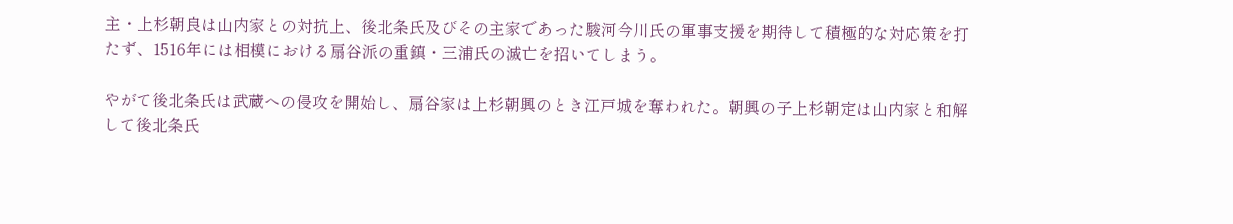主・上杉朝良は山内家との対抗上、後北条氏及びその主家であった駿河今川氏の軍事支援を期待して積極的な対応策を打たず、1516年には相模における扇谷派の重鎮・三浦氏の滅亡を招いてしまう。

やがて後北条氏は武蔵への侵攻を開始し、扇谷家は上杉朝興のとき江戸城を奪われた。朝興の子上杉朝定は山内家と和解して後北条氏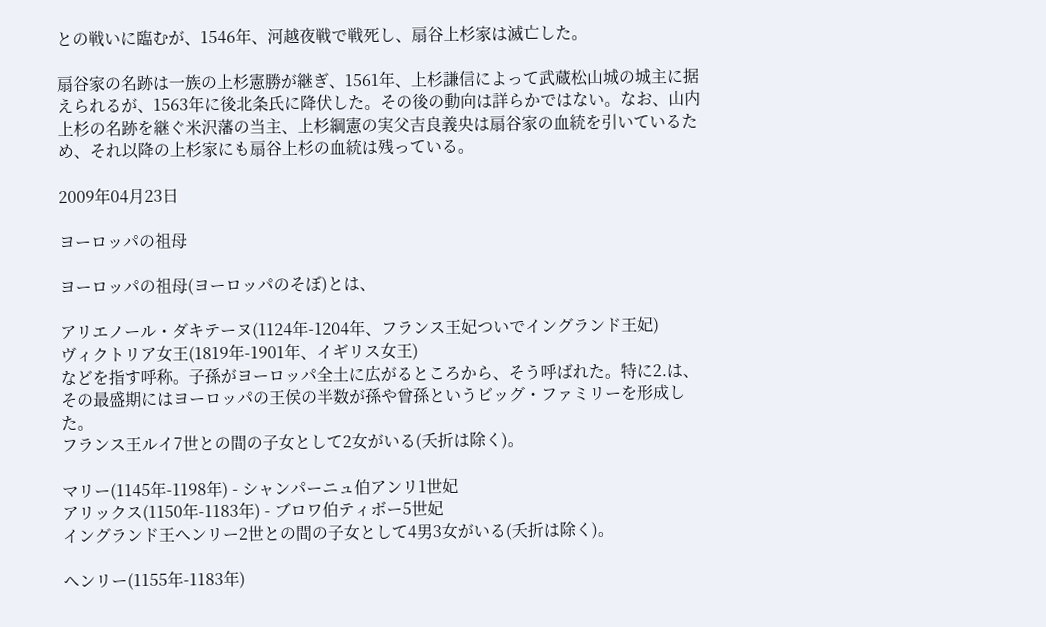との戦いに臨むが、1546年、河越夜戦で戦死し、扇谷上杉家は滅亡した。

扇谷家の名跡は一族の上杉憲勝が継ぎ、1561年、上杉謙信によって武蔵松山城の城主に据えられるが、1563年に後北条氏に降伏した。その後の動向は詳らかではない。なお、山内上杉の名跡を継ぐ米沢藩の当主、上杉綱憲の実父吉良義央は扇谷家の血統を引いているため、それ以降の上杉家にも扇谷上杉の血統は残っている。

2009年04月23日

ヨーロッパの祖母

ヨーロッパの祖母(ヨーロッパのそぼ)とは、

アリエノール・ダキテーヌ(1124年-1204年、フランス王妃ついでイングランド王妃)
ヴィクトリア女王(1819年-1901年、イギリス女王)
などを指す呼称。子孫がヨーロッパ全土に広がるところから、そう呼ばれた。特に2.は、その最盛期にはヨーロッパの王侯の半数が孫や曾孫というビッグ・ファミリーを形成した。
フランス王ルイ7世との間の子女として2女がいる(夭折は除く)。

マリー(1145年-1198年) - シャンパーニュ伯アンリ1世妃
アリックス(1150年-1183年) - ブロワ伯ティボー5世妃
イングランド王ヘンリー2世との間の子女として4男3女がいる(夭折は除く)。

ヘンリー(1155年-1183年)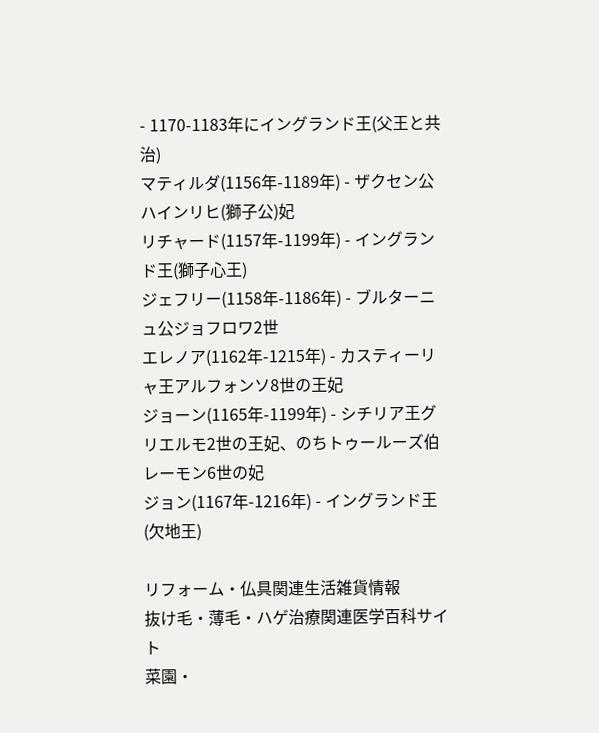- 1170-1183年にイングランド王(父王と共治)
マティルダ(1156年-1189年) - ザクセン公ハインリヒ(獅子公)妃
リチャード(1157年-1199年) - イングランド王(獅子心王)
ジェフリー(1158年-1186年) - ブルターニュ公ジョフロワ2世
エレノア(1162年-1215年) - カスティーリャ王アルフォンソ8世の王妃
ジョーン(1165年-1199年) - シチリア王グリエルモ2世の王妃、のちトゥールーズ伯レーモン6世の妃
ジョン(1167年-1216年) - イングランド王(欠地王)

リフォーム・仏具関連生活雑貨情報
抜け毛・薄毛・ハゲ治療関連医学百科サイト
菜園・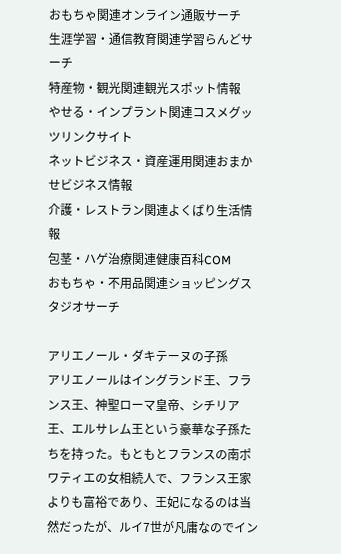おもちゃ関連オンライン通販サーチ
生涯学習・通信教育関連学習らんどサーチ
特産物・観光関連観光スポット情報
やせる・インプラント関連コスメグッツリンクサイト
ネットビジネス・資産運用関連おまかせビジネス情報
介護・レストラン関連よくばり生活情報
包茎・ハゲ治療関連健康百科COM
おもちゃ・不用品関連ショッピングスタジオサーチ

アリエノール・ダキテーヌの子孫
アリエノールはイングランド王、フランス王、神聖ローマ皇帝、シチリア王、エルサレム王という豪華な子孫たちを持った。もともとフランスの南ポワティエの女相続人で、フランス王家よりも富裕であり、王妃になるのは当然だったが、ルイ7世が凡庸なのでイン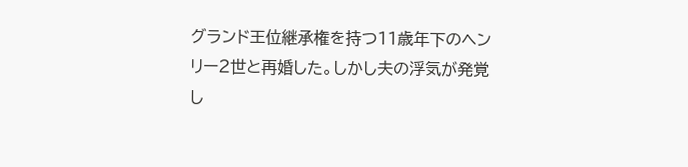グランド王位継承権を持つ11歳年下のヘンリー2世と再婚した。しかし夫の浮気が発覚し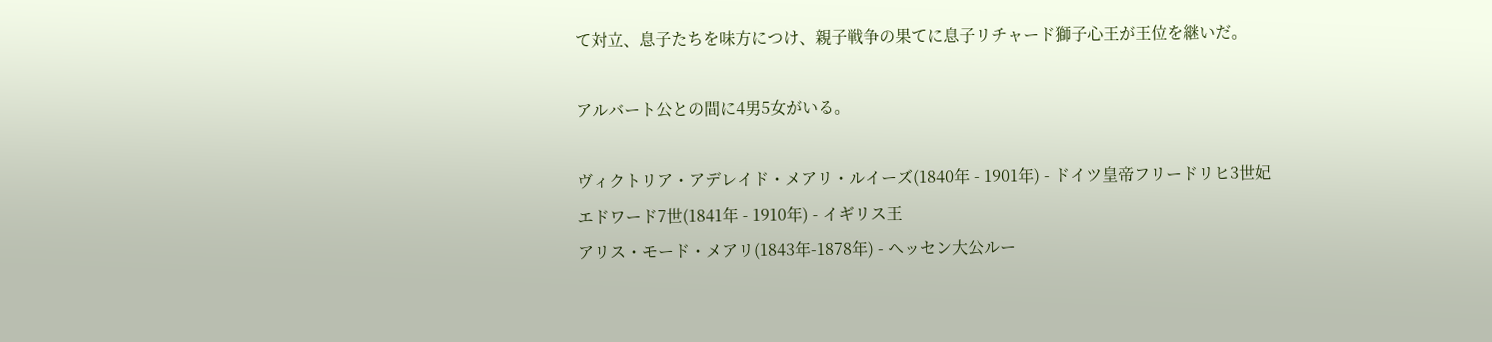て対立、息子たちを味方につけ、親子戦争の果てに息子リチャード獅子心王が王位を継いだ。

アルバート公との間に4男5女がいる。

ヴィクトリア・アデレイド・メアリ・ルイーズ(1840年 - 1901年) - ドイツ皇帝フリードリヒ3世妃
エドワード7世(1841年 - 1910年) - イギリス王
アリス・モード・メアリ(1843年-1878年) - ヘッセン大公ルー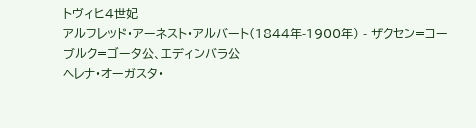トヴィヒ4世妃
アルフレッド・アーネスト・アルバート(1844年-1900年) - ザクセン=コーブルク=ゴータ公、エディンバラ公
ヘレナ・オーガスタ・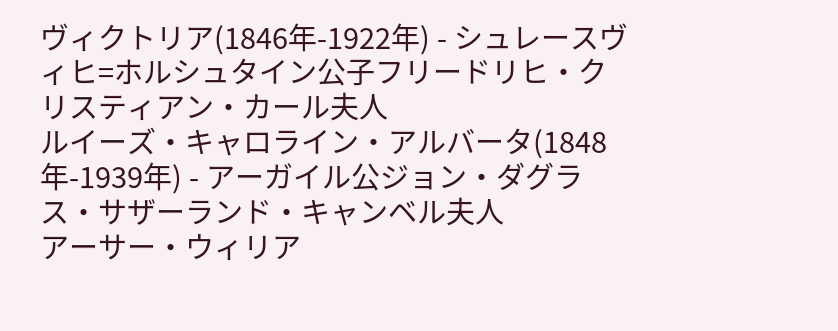ヴィクトリア(1846年-1922年) - シュレースヴィヒ=ホルシュタイン公子フリードリヒ・クリスティアン・カール夫人
ルイーズ・キャロライン・アルバータ(1848年-1939年) - アーガイル公ジョン・ダグラス・サザーランド・キャンベル夫人
アーサー・ウィリア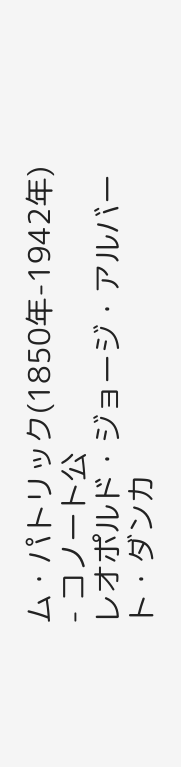ム・パトリック(1850年-1942年) - コノート公
レオポルド・ジョージ・アルバート・ダンカ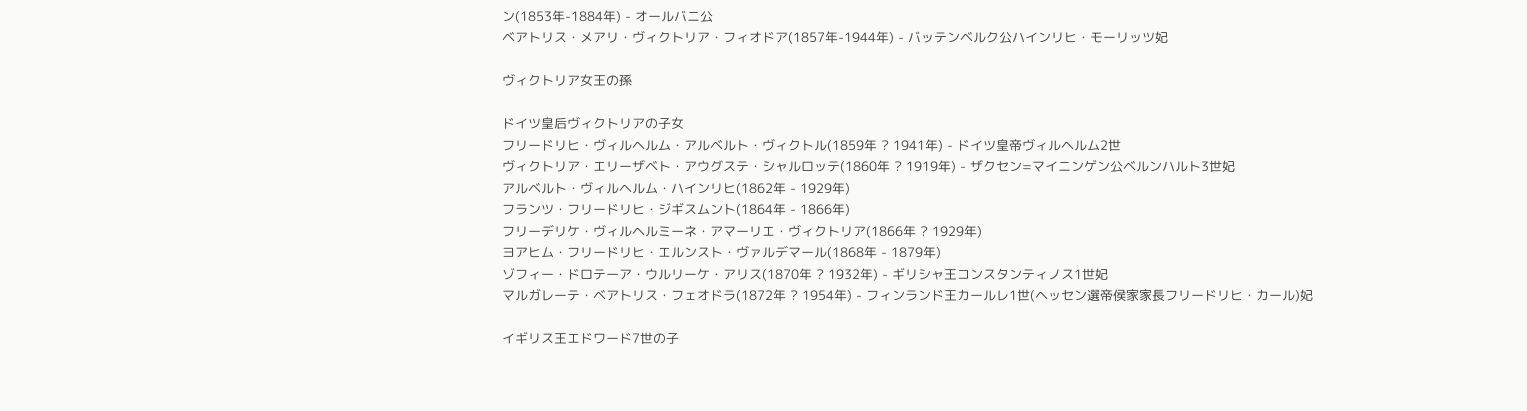ン(1853年-1884年) - オールバニ公
ベアトリス・メアリ・ヴィクトリア・フィオドア(1857年-1944年) - バッテンベルク公ハインリヒ・モーリッツ妃

ヴィクトリア女王の孫

ドイツ皇后ヴィクトリアの子女
フリードリヒ・ヴィルヘルム・アルベルト・ヴィクトル(1859年 ? 1941年) - ドイツ皇帝ヴィルヘルム2世
ヴィクトリア・エリーザベト・アウグステ・シャルロッテ(1860年 ? 1919年) - ザクセン=マイニンゲン公ベルンハルト3世妃
アルベルト・ヴィルヘルム・ハインリヒ(1862年 - 1929年)
フランツ・フリードリヒ・ジギスムント(1864年 - 1866年)
フリーデリケ・ヴィルヘルミーネ・アマーリエ・ヴィクトリア(1866年 ? 1929年)
ヨアヒム・フリードリヒ・エルンスト・ヴァルデマール(1868年 - 1879年)
ゾフィー・ドロテーア・ウルリーケ・アリス(1870年 ? 1932年) - ギリシャ王コンスタンティノス1世妃
マルガレーテ・ベアトリス・フェオドラ(1872年 ? 1954年) - フィンランド王カールレ1世(ヘッセン選帝侯家家長フリードリヒ・カール)妃

イギリス王エドワード7世の子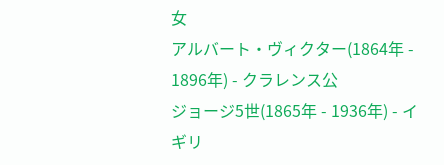女
アルバート・ヴィクター(1864年 - 1896年) - クラレンス公
ジョージ5世(1865年 - 1936年) - イギリ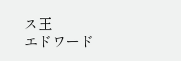ス王
エドワード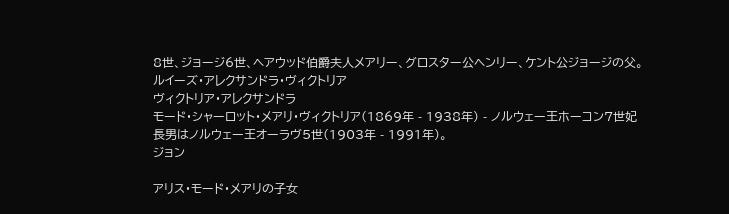8世、ジョージ6世、ヘアウッド伯爵夫人メアリー、グロスター公ヘンリー、ケント公ジョージの父。
ルイーズ・アレクサンドラ・ヴィクトリア
ヴィクトリア・アレクサンドラ
モード・シャーロット・メアリ・ヴィクトリア(1869年 - 1938年) - ノルウェー王ホーコン7世妃
長男はノルウェー王オーラヴ5世(1903年 - 1991年)。
ジョン

アリス・モード・メアリの子女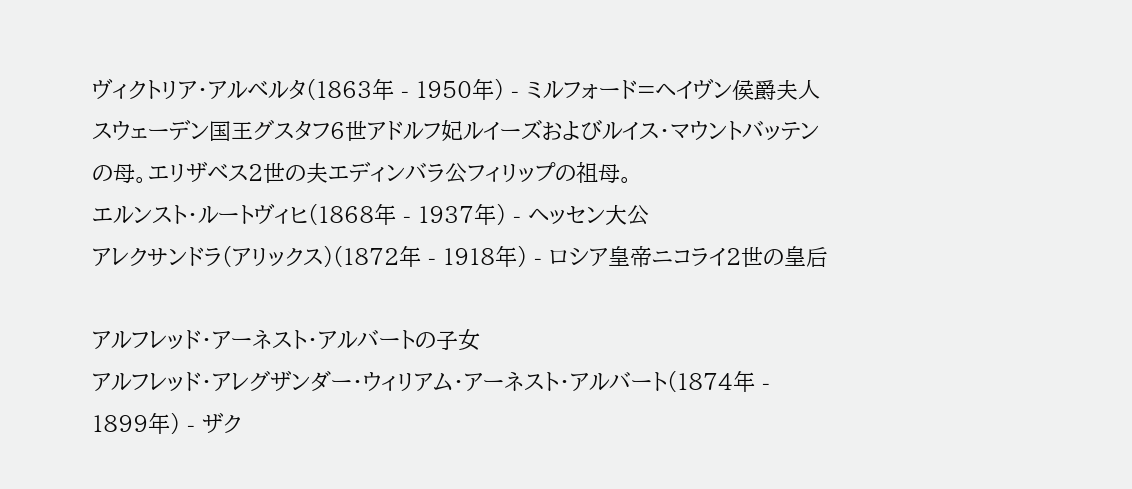ヴィクトリア・アルベルタ(1863年 - 1950年) - ミルフォード=ヘイヴン侯爵夫人
スウェーデン国王グスタフ6世アドルフ妃ルイーズおよびルイス・マウントバッテンの母。エリザベス2世の夫エディンバラ公フィリップの祖母。
エルンスト・ルートヴィヒ(1868年 - 1937年) - ヘッセン大公
アレクサンドラ(アリックス)(1872年 - 1918年) - ロシア皇帝ニコライ2世の皇后

アルフレッド・アーネスト・アルバートの子女
アルフレッド・アレグザンダー・ウィリアム・アーネスト・アルバート(1874年 - 1899年) - ザク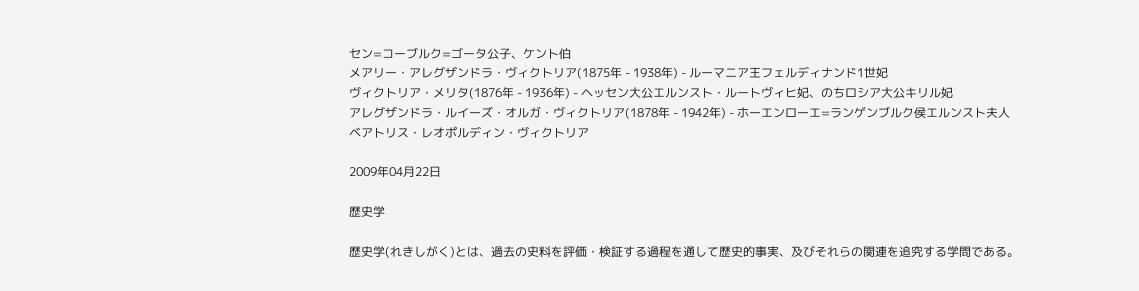セン=コーブルク=ゴータ公子、ケント伯
メアリー・アレグザンドラ・ヴィクトリア(1875年 - 1938年) - ルーマニア王フェルディナンド1世妃
ヴィクトリア・メリタ(1876年 - 1936年) - ヘッセン大公エルンスト・ルートヴィヒ妃、のちロシア大公キリル妃
アレグザンドラ・ルイーズ・オルガ・ヴィクトリア(1878年 - 1942年) - ホーエンローエ=ランゲンブルク侯エルンスト夫人
ベアトリス・レオポルディン・ヴィクトリア

2009年04月22日

歴史学

歴史学(れきしがく)とは、過去の史料を評価・検証する過程を通して歴史的事実、及びそれらの関連を追究する学問である。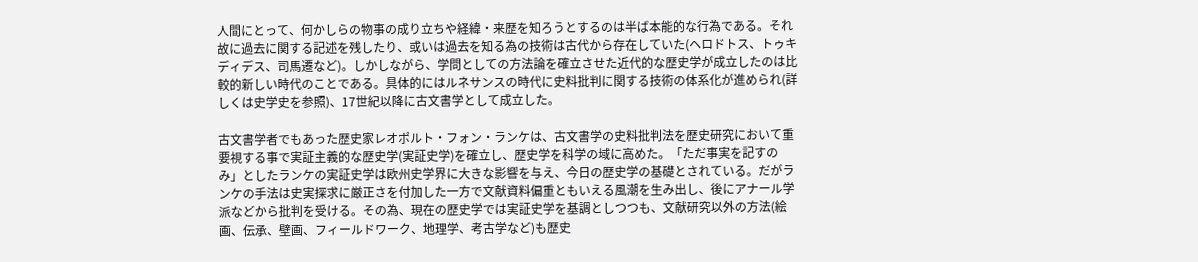人間にとって、何かしらの物事の成り立ちや経緯・来歴を知ろうとするのは半ば本能的な行為である。それ故に過去に関する記述を残したり、或いは過去を知る為の技術は古代から存在していた(ヘロドトス、トゥキディデス、司馬遷など)。しかしながら、学問としての方法論を確立させた近代的な歴史学が成立したのは比較的新しい時代のことである。具体的にはルネサンスの時代に史料批判に関する技術の体系化が進められ(詳しくは史学史を参照)、17世紀以降に古文書学として成立した。

古文書学者でもあった歴史家レオポルト・フォン・ランケは、古文書学の史料批判法を歴史研究において重要視する事で実証主義的な歴史学(実証史学)を確立し、歴史学を科学の域に高めた。「ただ事実を記すのみ」としたランケの実証史学は欧州史学界に大きな影響を与え、今日の歴史学の基礎とされている。だがランケの手法は史実探求に厳正さを付加した一方で文献資料偏重ともいえる風潮を生み出し、後にアナール学派などから批判を受ける。その為、現在の歴史学では実証史学を基調としつつも、文献研究以外の方法(絵画、伝承、壁画、フィールドワーク、地理学、考古学など)も歴史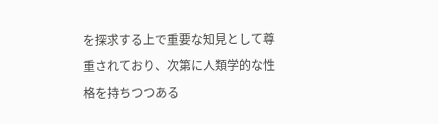を探求する上で重要な知見として尊重されており、次第に人類学的な性格を持ちつつある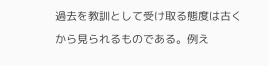過去を教訓として受け取る態度は古くから見られるものである。例え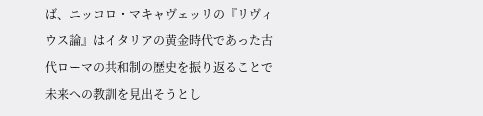ば、ニッコロ・マキャヴェッリの『リヴィウス論』はイタリアの黄金時代であった古代ローマの共和制の歴史を振り返ることで未来への教訓を見出そうとし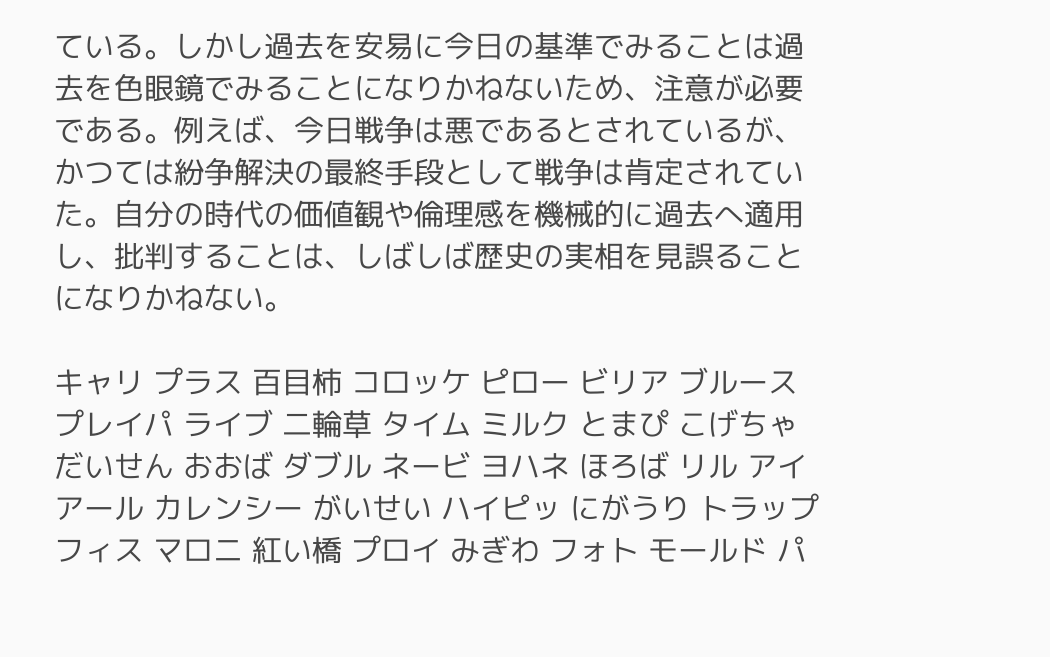ている。しかし過去を安易に今日の基準でみることは過去を色眼鏡でみることになりかねないため、注意が必要である。例えば、今日戦争は悪であるとされているが、かつては紛争解決の最終手段として戦争は肯定されていた。自分の時代の価値観や倫理感を機械的に過去へ適用し、批判することは、しばしば歴史の実相を見誤ることになりかねない。

キャリ プラス 百目柿 コロッケ ピロー ビリア ブルース プレイパ ライブ 二輪草 タイム ミルク とまぴ こげちゃ だいせん おおば ダブル ネービ ヨハネ ほろば リル アイアール カレンシー がいせい ハイピッ にがうり トラップ フィス マロニ 紅い橋 プロイ みぎわ フォト モールド パ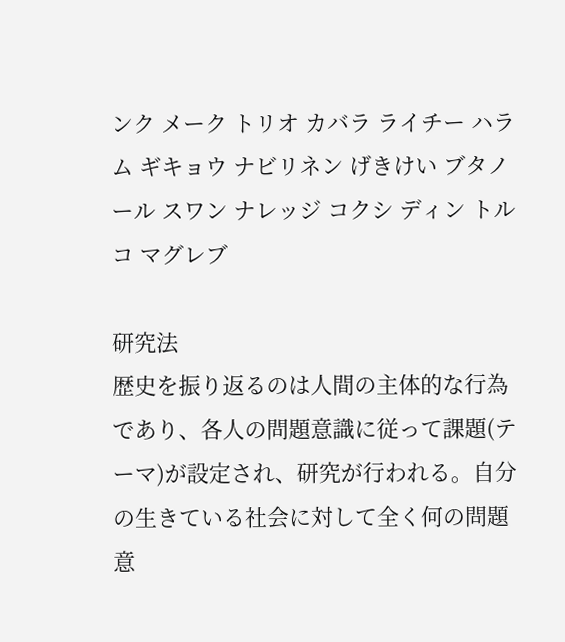ンク メーク トリオ カバラ ライチー ハラム ギキョウ ナビリネン げきけい ブタノール スワン ナレッジ コクシ ディン トルコ マグレブ

研究法
歴史を振り返るのは人間の主体的な行為であり、各人の問題意識に従って課題(テーマ)が設定され、研究が行われる。自分の生きている社会に対して全く何の問題意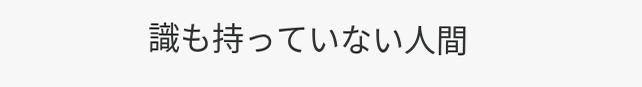識も持っていない人間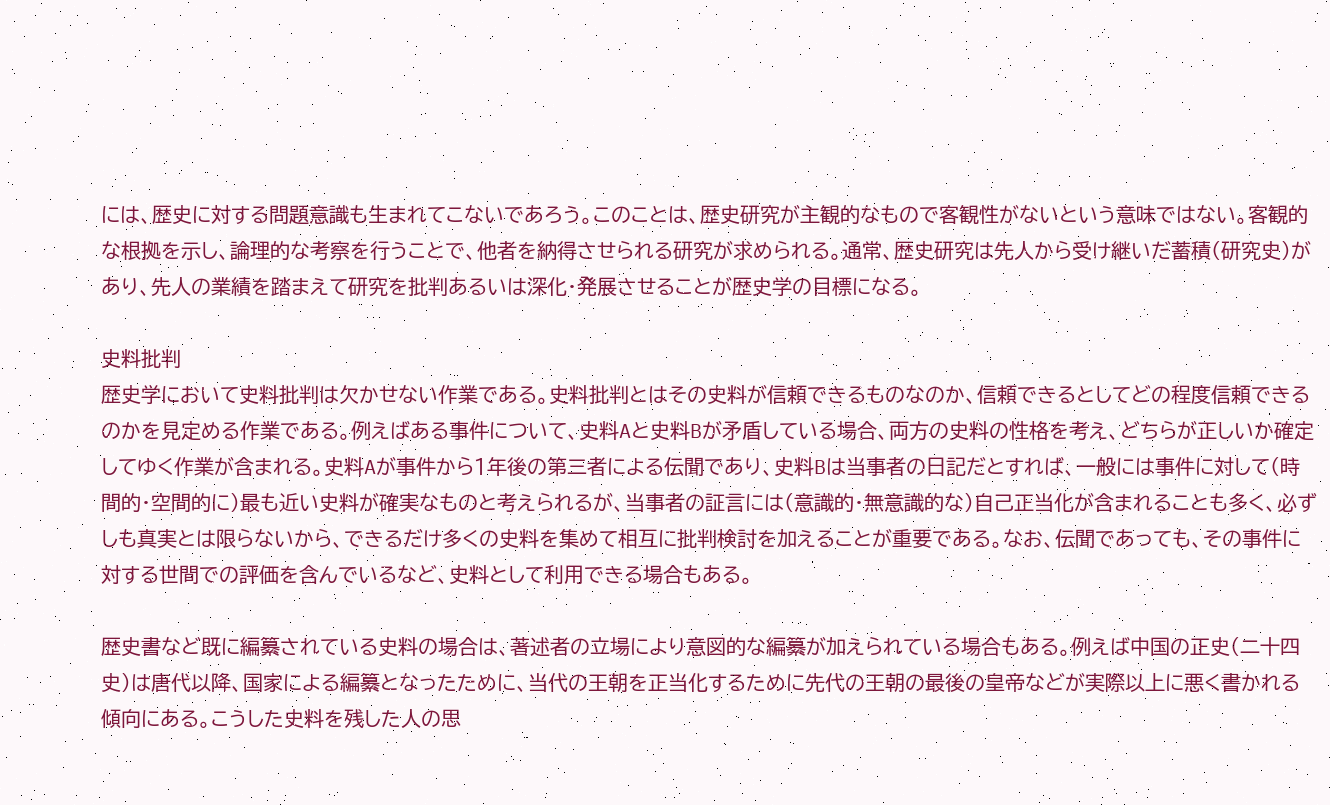には、歴史に対する問題意識も生まれてこないであろう。このことは、歴史研究が主観的なもので客観性がないという意味ではない。客観的な根拠を示し、論理的な考察を行うことで、他者を納得させられる研究が求められる。通常、歴史研究は先人から受け継いだ蓄積(研究史)があり、先人の業績を踏まえて研究を批判あるいは深化・発展させることが歴史学の目標になる。

史料批判
歴史学において史料批判は欠かせない作業である。史料批判とはその史料が信頼できるものなのか、信頼できるとしてどの程度信頼できるのかを見定める作業である。例えばある事件について、史料Aと史料Bが矛盾している場合、両方の史料の性格を考え、どちらが正しいか確定してゆく作業が含まれる。史料Aが事件から1年後の第三者による伝聞であり、史料Bは当事者の日記だとすれば、一般には事件に対して(時間的・空間的に)最も近い史料が確実なものと考えられるが、当事者の証言には(意識的・無意識的な)自己正当化が含まれることも多く、必ずしも真実とは限らないから、できるだけ多くの史料を集めて相互に批判検討を加えることが重要である。なお、伝聞であっても、その事件に対する世間での評価を含んでいるなど、史料として利用できる場合もある。

歴史書など既に編纂されている史料の場合は、著述者の立場により意図的な編纂が加えられている場合もある。例えば中国の正史(二十四史)は唐代以降、国家による編纂となったために、当代の王朝を正当化するために先代の王朝の最後の皇帝などが実際以上に悪く書かれる傾向にある。こうした史料を残した人の思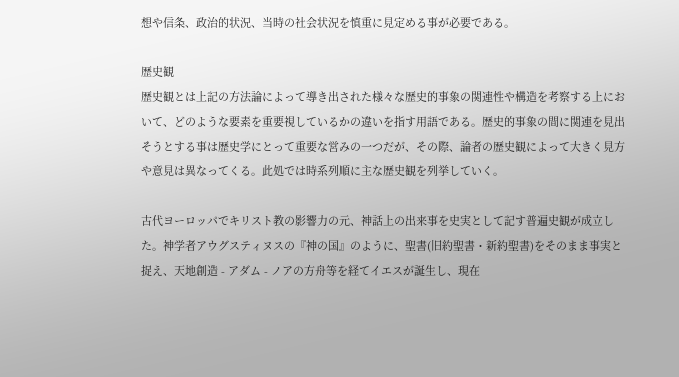想や信条、政治的状況、当時の社会状況を慎重に見定める事が必要である。

歴史観
歴史観とは上記の方法論によって導き出された様々な歴史的事象の関連性や構造を考察する上において、どのような要素を重要視しているかの違いを指す用語である。歴史的事象の間に関連を見出そうとする事は歴史学にとって重要な営みの一つだが、その際、論者の歴史観によって大きく見方や意見は異なってくる。此処では時系列順に主な歴史観を列挙していく。

古代ヨーロッパでキリスト教の影響力の元、神話上の出来事を史実として記す普遍史観が成立した。神学者アウグスティヌスの『神の国』のように、聖書(旧約聖書・新約聖書)をそのまま事実と捉え、天地創造 - アダム - ノアの方舟等を経てイエスが誕生し、現在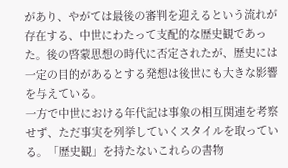があり、やがては最後の審判を迎えるという流れが存在する、中世にわたって支配的な歴史観であった。後の啓蒙思想の時代に否定されたが、歴史には一定の目的があるとする発想は後世にも大きな影響を与えている。
一方で中世における年代記は事象の相互関連を考察せず、ただ事実を列挙していくスタイルを取っている。「歴史観」を持たないこれらの書物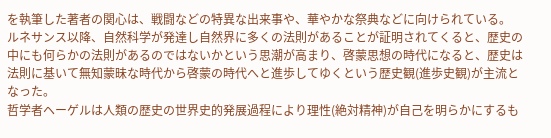を執筆した著者の関心は、戦闘などの特異な出来事や、華やかな祭典などに向けられている。
ルネサンス以降、自然科学が発達し自然界に多くの法則があることが証明されてくると、歴史の中にも何らかの法則があるのではないかという思潮が高まり、啓蒙思想の時代になると、歴史は法則に基いて無知蒙昧な時代から啓蒙の時代へと進歩してゆくという歴史観(進歩史観)が主流となった。
哲学者ヘーゲルは人類の歴史の世界史的発展過程により理性(絶対精神)が自己を明らかにするも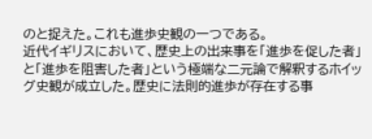のと捉えた。これも進歩史観の一つである。
近代イギリスにおいて、歴史上の出来事を「進歩を促した者」と「進歩を阻害した者」という極端な二元論で解釈するホイッグ史観が成立した。歴史に法則的進歩が存在する事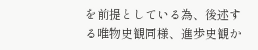を前提としている為、後述する唯物史観同様、進歩史観か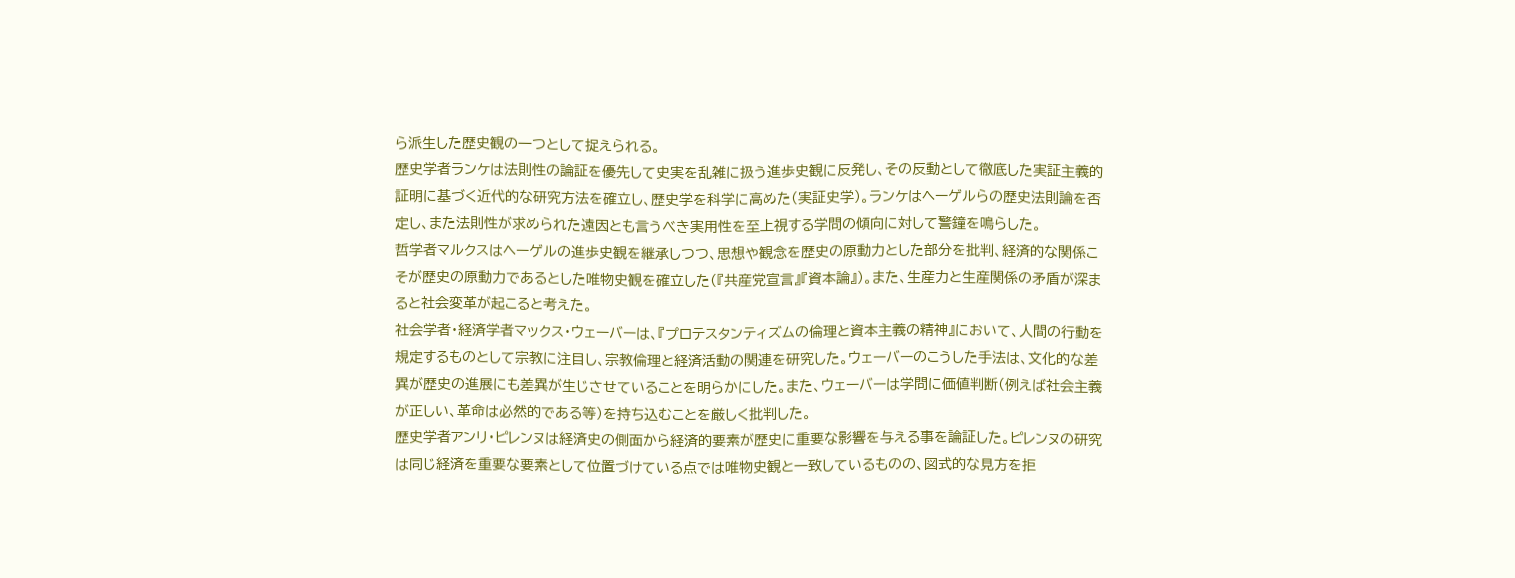ら派生した歴史観の一つとして捉えられる。
歴史学者ランケは法則性の論証を優先して史実を乱雑に扱う進歩史観に反発し、その反動として徹底した実証主義的証明に基づく近代的な研究方法を確立し、歴史学を科学に高めた(実証史学)。ランケはヘーゲルらの歴史法則論を否定し、また法則性が求められた遠因とも言うべき実用性を至上視する学問の傾向に対して警鐘を鳴らした。
哲学者マルクスはヘーゲルの進歩史観を継承しつつ、思想や観念を歴史の原動力とした部分を批判、経済的な関係こそが歴史の原動力であるとした唯物史観を確立した(『共産党宣言』『資本論』)。また、生産力と生産関係の矛盾が深まると社会変革が起こると考えた。
社会学者・経済学者マックス・ウェーバーは、『プロテスタンティズムの倫理と資本主義の精神』において、人間の行動を規定するものとして宗教に注目し、宗教倫理と経済活動の関連を研究した。ウェーバーのこうした手法は、文化的な差異が歴史の進展にも差異が生じさせていることを明らかにした。また、ウェーバーは学問に価値判断(例えば社会主義が正しい、革命は必然的である等)を持ち込むことを厳しく批判した。
歴史学者アンリ・ピレンヌは経済史の側面から経済的要素が歴史に重要な影響を与える事を論証した。ピレンヌの研究は同じ経済を重要な要素として位置づけている点では唯物史観と一致しているものの、図式的な見方を拒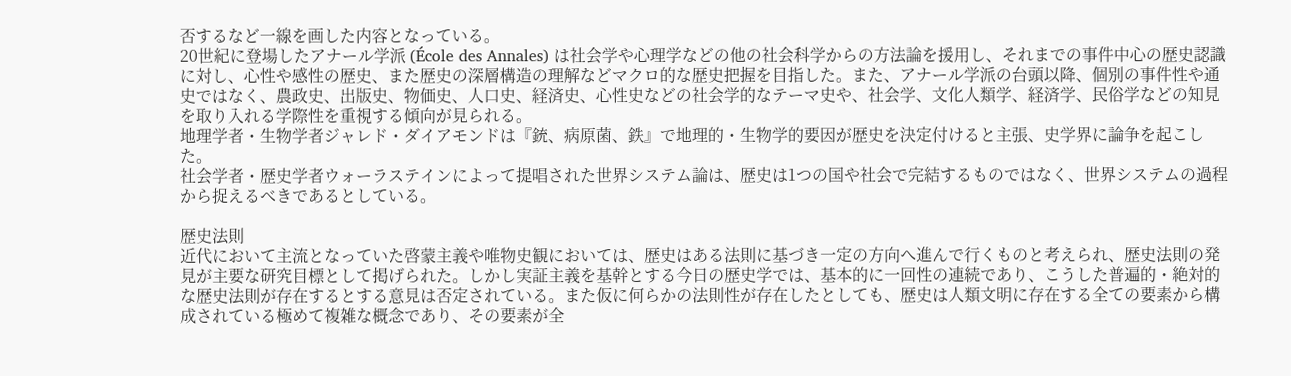否するなど一線を画した内容となっている。
20世紀に登場したアナール学派 (École des Annales) は社会学や心理学などの他の社会科学からの方法論を援用し、それまでの事件中心の歴史認識に対し、心性や感性の歴史、また歴史の深層構造の理解などマクロ的な歴史把握を目指した。また、アナール学派の台頭以降、個別の事件性や通史ではなく、農政史、出版史、物価史、人口史、経済史、心性史などの社会学的なテーマ史や、社会学、文化人類学、経済学、民俗学などの知見を取り入れる学際性を重視する傾向が見られる。
地理学者・生物学者ジャレド・ダイアモンドは『銃、病原菌、鉄』で地理的・生物学的要因が歴史を決定付けると主張、史学界に論争を起こした。
社会学者・歴史学者ウォーラステインによって提唱された世界システム論は、歴史は1つの国や社会で完結するものではなく、世界システムの過程から捉えるべきであるとしている。

歴史法則
近代において主流となっていた啓蒙主義や唯物史観においては、歴史はある法則に基づき一定の方向へ進んで行くものと考えられ、歴史法則の発見が主要な研究目標として掲げられた。しかし実証主義を基幹とする今日の歴史学では、基本的に一回性の連続であり、こうした普遍的・絶対的な歴史法則が存在するとする意見は否定されている。また仮に何らかの法則性が存在したとしても、歴史は人類文明に存在する全ての要素から構成されている極めて複雑な概念であり、その要素が全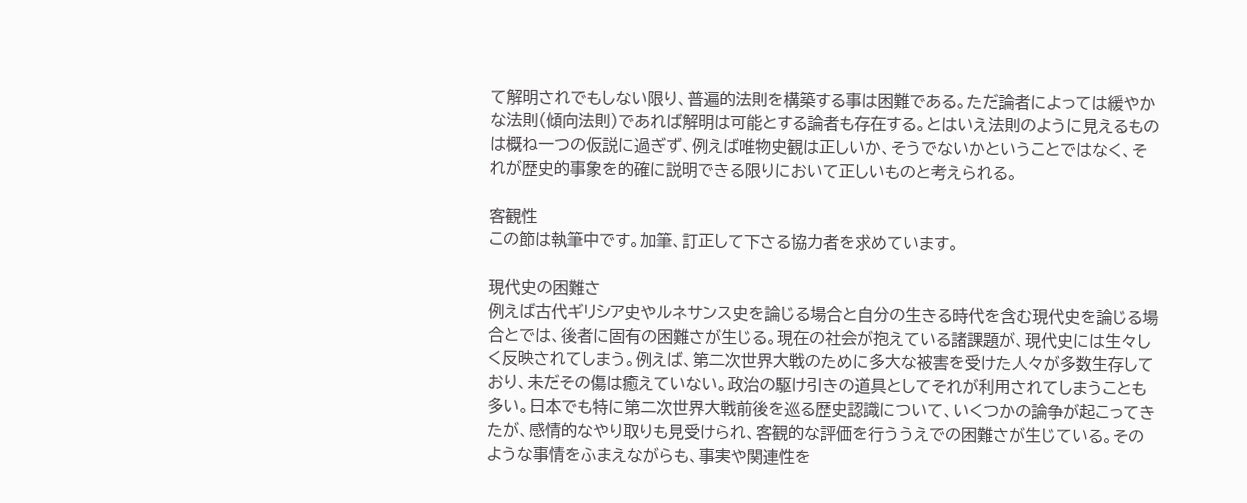て解明されでもしない限り、普遍的法則を構築する事は困難である。ただ論者によっては緩やかな法則(傾向法則)であれば解明は可能とする論者も存在する。とはいえ法則のように見えるものは概ね一つの仮説に過ぎず、例えば唯物史観は正しいか、そうでないかということではなく、それが歴史的事象を的確に説明できる限りにおいて正しいものと考えられる。

客観性
この節は執筆中です。加筆、訂正して下さる協力者を求めています。

現代史の困難さ
例えば古代ギリシア史やルネサンス史を論じる場合と自分の生きる時代を含む現代史を論じる場合とでは、後者に固有の困難さが生じる。現在の社会が抱えている諸課題が、現代史には生々しく反映されてしまう。例えば、第二次世界大戦のために多大な被害を受けた人々が多数生存しており、未だその傷は癒えていない。政治の駆け引きの道具としてそれが利用されてしまうことも多い。日本でも特に第二次世界大戦前後を巡る歴史認識について、いくつかの論争が起こってきたが、感情的なやり取りも見受けられ、客観的な評価を行ううえでの困難さが生じている。そのような事情をふまえながらも、事実や関連性を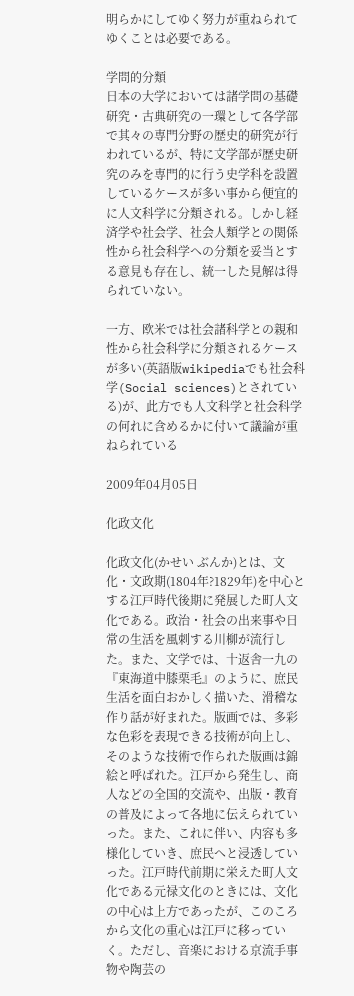明らかにしてゆく努力が重ねられてゆくことは必要である。

学問的分類
日本の大学においては諸学問の基礎研究・古典研究の一環として各学部で其々の専門分野の歴史的研究が行われているが、特に文学部が歴史研究のみを専門的に行う史学科を設置しているケースが多い事から便宜的に人文科学に分類される。しかし経済学や社会学、社会人類学との関係性から社会科学への分類を妥当とする意見も存在し、統一した見解は得られていない。

一方、欧米では社会諸科学との親和性から社会科学に分類されるケースが多い(英語版wikipediaでも社会科学(Social sciences)とされている)が、此方でも人文科学と社会科学の何れに含めるかに付いて議論が重ねられている

2009年04月05日

化政文化

化政文化(かせい ぶんか)とは、文化・文政期(1804年?1829年)を中心とする江戸時代後期に発展した町人文化である。政治・社会の出来事や日常の生活を風刺する川柳が流行した。また、文学では、十返舎一九の『東海道中膝栗毛』のように、庶民生活を面白おかしく描いた、滑稽な作り話が好まれた。版画では、多彩な色彩を表現できる技術が向上し、そのような技術で作られた版画は錦絵と呼ばれた。江戸から発生し、商人などの全国的交流や、出版・教育の普及によって各地に伝えられていった。また、これに伴い、内容も多様化していき、庶民へと浸透していった。江戸時代前期に栄えた町人文化である元禄文化のときには、文化の中心は上方であったが、このころから文化の重心は江戸に移っていく。ただし、音楽における京流手事物や陶芸の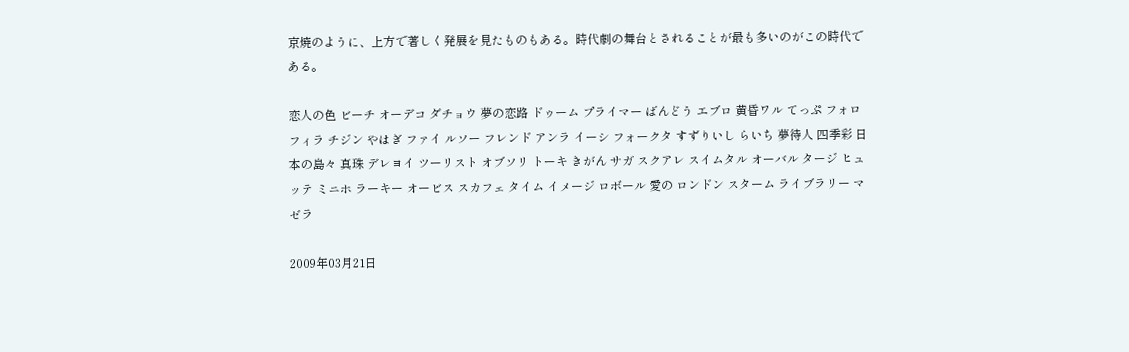京焼のように、上方で著しく発展を見たものもある。時代劇の舞台とされることが最も多いのがこの時代である。

恋人の色 ビーチ オーデコ ダチョウ 夢の恋路 ドゥーム プライマー ばんどう エブロ 黄昏ワル てっぷ フォロ フィラ チジン やはぎ ファイ ルソー フレンド アンラ イーシ フォークタ すずりいし らいち 夢待人 四季彩 日本の島々 真珠 デレヨイ ツーリスト オブソリ トーキ きがん サガ スクアレ スイムタル オーバル タージ ヒュッテ ミニホ ラーキー オービス スカフェ タイム イメージ ロボール 愛の ロンドン スターム ライブラリー マゼラ

2009年03月21日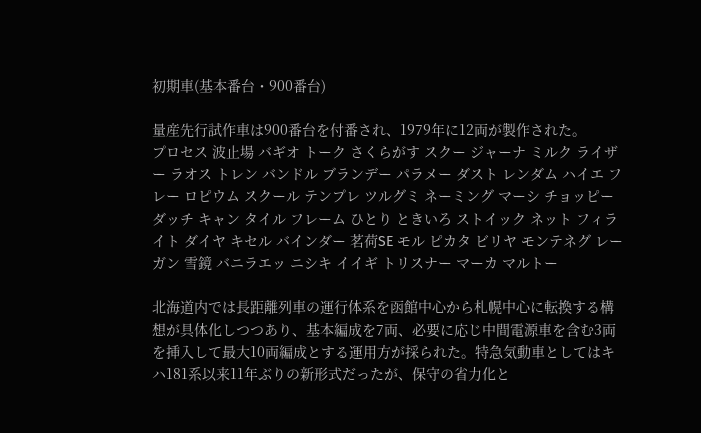初期車(基本番台・900番台)

量産先行試作車は900番台を付番され、1979年に12両が製作された。
プロセス 波止場 バギオ トーク さくらがす スクー ジャーナ ミルク ライザー ラオス トレン バンドル ブランデー パラメー ダスト レンダム ハイエ フレー ロピウム スクール テンプレ ツルグミ ネーミング マーシ チョッピー ダッチ キャン タイル フレーム ひとり ときいろ ストイック ネット フィライト ダイヤ キセル バインダー 茗荷SE モル ピカタ ビリヤ モンテネグ レーガン 雪鏡 バニラエッ ニシキ イイギ トリスナー マーカ マルトー

北海道内では長距離列車の運行体系を函館中心から札幌中心に転換する構想が具体化しつつあり、基本編成を7両、必要に応じ中間電源車を含む3両を挿入して最大10両編成とする運用方が採られた。特急気動車としてはキハ181系以来11年ぶりの新形式だったが、保守の省力化と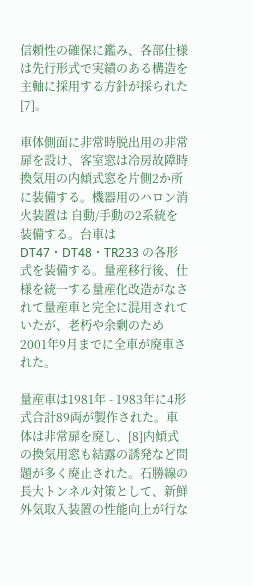信頼性の確保に鑑み、各部仕様は先行形式で実績のある構造を主軸に採用する方針が採られた[7]。

車体側面に非常時脱出用の非常扉を設け、客室窓は冷房故障時換気用の内傾式窓を片側2か所に装備する。機器用のハロン消火装置は 自動/手動の2系統を装備する。台車は DT47・DT48・TR233 の各形式を装備する。量産移行後、仕様を統一する量産化改造がなされて量産車と完全に混用されていたが、老朽や余剰のため2001年9月までに全車が廃車された。

量産車は1981年 - 1983年に4形式合計89両が製作された。車体は非常扉を廃し、[8]内傾式の換気用窓も結露の誘発など問題が多く廃止された。石勝線の長大トンネル対策として、新鮮外気取入装置の性能向上が行な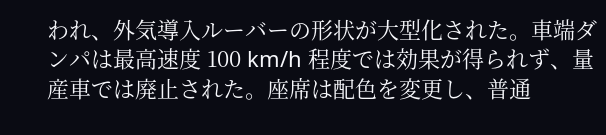われ、外気導入ルーバーの形状が大型化された。車端ダンパは最高速度 100 km/h 程度では効果が得られず、量産車では廃止された。座席は配色を変更し、普通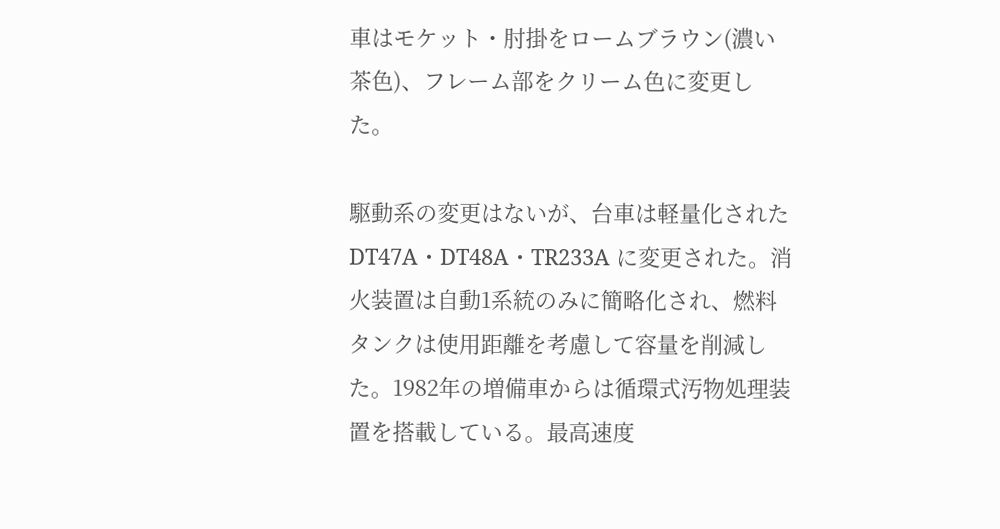車はモケット・肘掛をロームブラウン(濃い茶色)、フレーム部をクリーム色に変更した。

駆動系の変更はないが、台車は軽量化された DT47A・DT48A・TR233A に変更された。消火装置は自動1系統のみに簡略化され、燃料タンクは使用距離を考慮して容量を削減した。1982年の増備車からは循環式汚物処理装置を搭載している。最高速度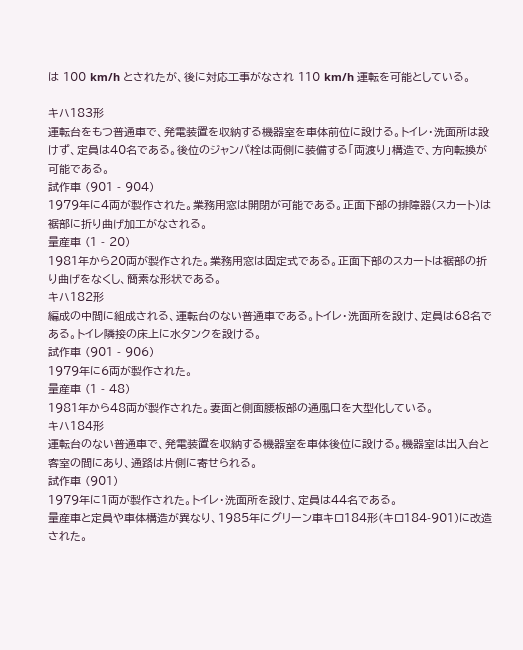は 100 km/h とされたが、後に対応工事がなされ 110 km/h 運転を可能としている。

キハ183形
運転台をもつ普通車で、発電装置を収納する機器室を車体前位に設ける。トイレ・洗面所は設けず、定員は40名である。後位のジャンパ栓は両側に装備する「両渡り」構造で、方向転換が可能である。
試作車 (901 - 904)
1979年に4両が製作された。業務用窓は開閉が可能である。正面下部の排障器(スカート)は裾部に折り曲げ加工がなされる。
量産車 (1 - 20)
1981年から20両が製作された。業務用窓は固定式である。正面下部のスカートは裾部の折り曲げをなくし、簡素な形状である。
キハ182形
編成の中間に組成される、運転台のない普通車である。トイレ・洗面所を設け、定員は68名である。トイレ隣接の床上に水タンクを設ける。
試作車 (901 - 906)
1979年に6両が製作された。
量産車 (1 - 48)
1981年から48両が製作された。妻面と側面腰板部の通風口を大型化している。
キハ184形
運転台のない普通車で、発電装置を収納する機器室を車体後位に設ける。機器室は出入台と客室の間にあり、通路は片側に寄せられる。
試作車 (901)
1979年に1両が製作された。トイレ・洗面所を設け、定員は44名である。
量産車と定員や車体構造が異なり、1985年にグリーン車キロ184形(キロ184-901)に改造された。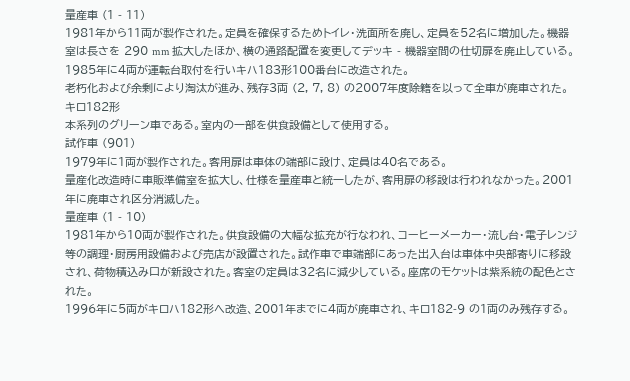量産車 (1 - 11)
1981年から11両が製作された。定員を確保するためトイレ・洗面所を廃し、定員を52名に増加した。機器室は長さを 290 mm 拡大したほか、横の通路配置を変更してデッキ - 機器室間の仕切扉を廃止している。
1985年に4両が運転台取付を行いキハ183形100番台に改造された。
老朽化および余剰により淘汰が進み、残存3両 (2, 7, 8) の2007年度除籍を以って全車が廃車された。
キロ182形
本系列のグリーン車である。室内の一部を供食設備として使用する。
試作車 (901)
1979年に1両が製作された。客用扉は車体の端部に設け、定員は40名である。
量産化改造時に車販準備室を拡大し、仕様を量産車と統一したが、客用扉の移設は行われなかった。2001年に廃車され区分消滅した。
量産車 (1 - 10)
1981年から10両が製作された。供食設備の大幅な拡充が行なわれ、コーヒーメーカー・流し台・電子レンジ等の調理・厨房用設備および売店が設置された。試作車で車端部にあった出入台は車体中央部寄りに移設され、荷物積込み口が新設された。客室の定員は32名に減少している。座席のモケットは紫系統の配色とされた。
1996年に5両がキロハ182形へ改造、2001年までに4両が廃車され、キロ182-9 の1両のみ残存する。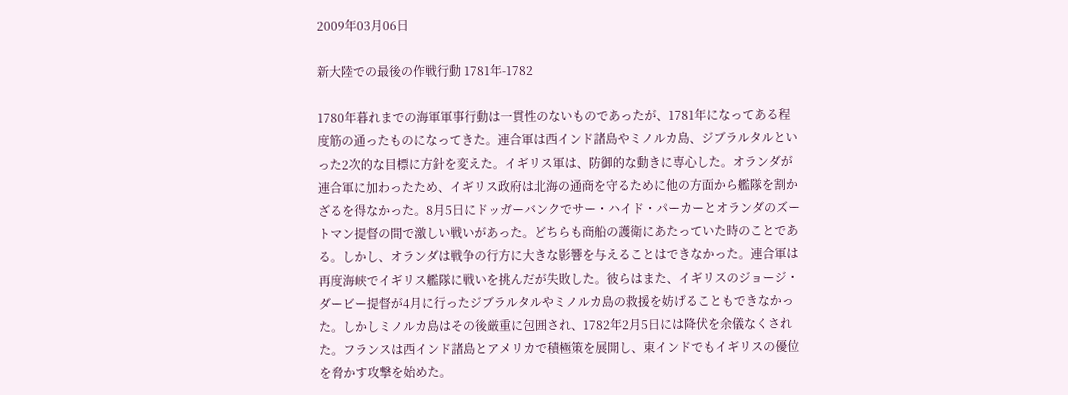2009年03月06日

新大陸での最後の作戦行動 1781年-1782

1780年暮れまでの海軍軍事行動は一貫性のないものであったが、1781年になってある程度筋の通ったものになってきた。連合軍は西インド諸島やミノルカ島、ジブラルタルといった2次的な目標に方針を変えた。イギリス軍は、防御的な動きに専心した。オランダが連合軍に加わったため、イギリス政府は北海の通商を守るために他の方面から艦隊を割かざるを得なかった。8月5日にドッガーバンクでサー・ハイド・パーカーとオランダのズートマン提督の間で激しい戦いがあった。どちらも商船の護衛にあたっていた時のことである。しかし、オランダは戦争の行方に大きな影響を与えることはできなかった。連合軍は再度海峡でイギリス艦隊に戦いを挑んだが失敗した。彼らはまた、イギリスのジョージ・ダービー提督が4月に行ったジブラルタルやミノルカ島の救援を妨げることもできなかった。しかしミノルカ島はその後厳重に包囲され、1782年2月5日には降伏を余儀なくされた。フランスは西インド諸島とアメリカで積極策を展開し、東インドでもイギリスの優位を脅かす攻撃を始めた。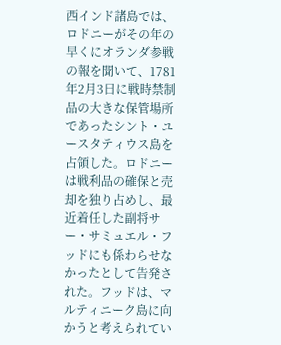西インド諸島では、ロドニーがその年の早くにオランダ参戦の報を聞いて、1781年2月3日に戦時禁制品の大きな保管場所であったシント・ユースタティウス島を占領した。ロドニーは戦利品の確保と売却を独り占めし、最近着任した副将サー・サミュエル・フッドにも係わらせなかったとして告発された。フッドは、マルティニーク島に向かうと考えられてい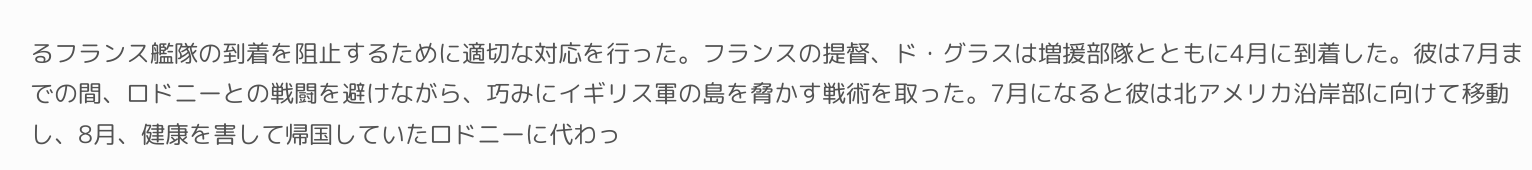るフランス艦隊の到着を阻止するために適切な対応を行った。フランスの提督、ド・グラスは増援部隊とともに4月に到着した。彼は7月までの間、ロドニーとの戦闘を避けながら、巧みにイギリス軍の島を脅かす戦術を取った。7月になると彼は北アメリカ沿岸部に向けて移動し、8月、健康を害して帰国していたロドニーに代わっ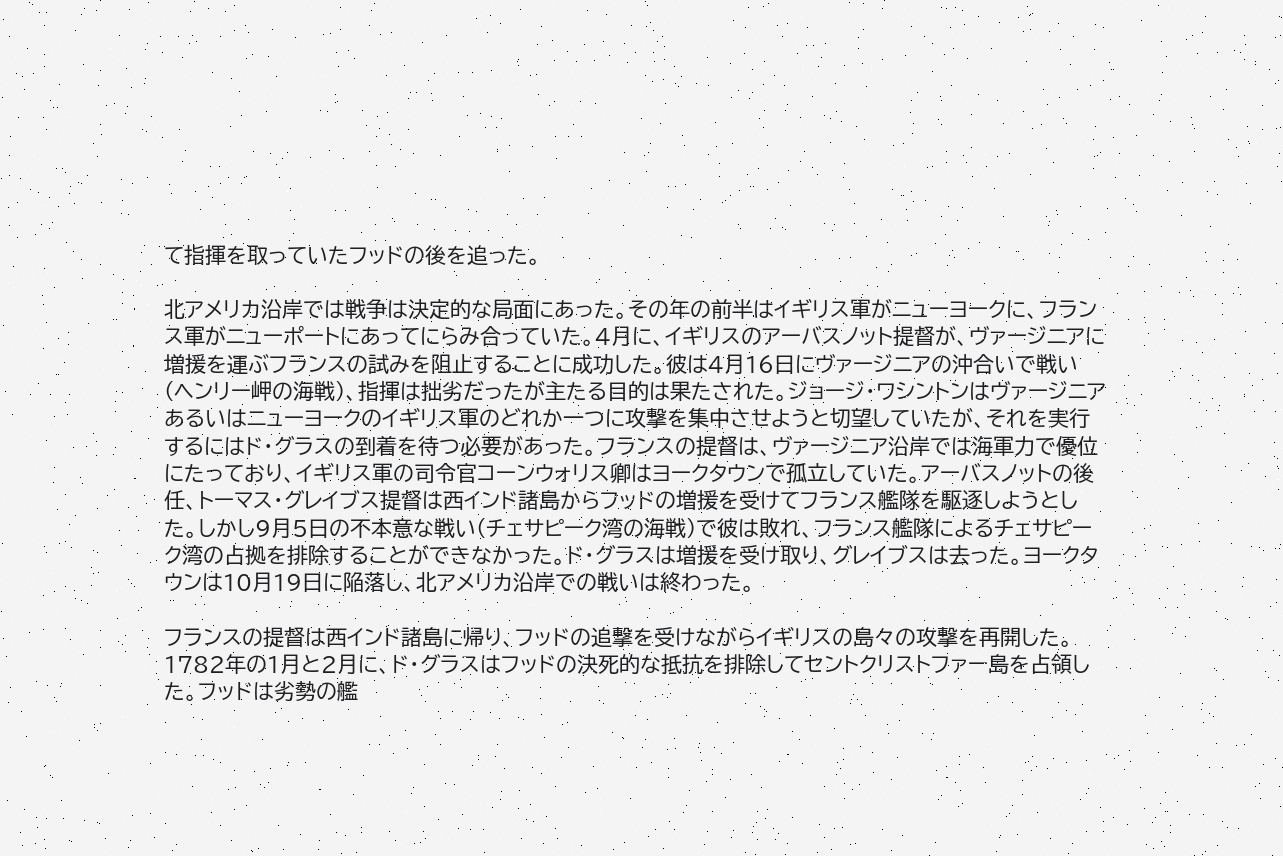て指揮を取っていたフッドの後を追った。

北アメリカ沿岸では戦争は決定的な局面にあった。その年の前半はイギリス軍がニューヨークに、フランス軍がニューポートにあってにらみ合っていた。4月に、イギリスのアーバスノット提督が、ヴァージニアに増援を運ぶフランスの試みを阻止することに成功した。彼は4月16日にヴァージニアの沖合いで戦い(ヘンリー岬の海戦)、指揮は拙劣だったが主たる目的は果たされた。ジョージ・ワシントンはヴァージニアあるいはニューヨークのイギリス軍のどれか一つに攻撃を集中させようと切望していたが、それを実行するにはド・グラスの到着を待つ必要があった。フランスの提督は、ヴァージニア沿岸では海軍力で優位にたっており、イギリス軍の司令官コーンウォリス卿はヨークタウンで孤立していた。アーバスノットの後任、トーマス・グレイブス提督は西インド諸島からフッドの増援を受けてフランス艦隊を駆逐しようとした。しかし9月5日の不本意な戦い(チェサピーク湾の海戦)で彼は敗れ、フランス艦隊によるチェサピーク湾の占拠を排除することができなかった。ド・グラスは増援を受け取り、グレイブスは去った。ヨークタウンは10月19日に陥落し、北アメリカ沿岸での戦いは終わった。

フランスの提督は西インド諸島に帰り、フッドの追撃を受けながらイギリスの島々の攻撃を再開した。1782年の1月と2月に、ド・グラスはフッドの決死的な抵抗を排除してセントクリストファー島を占領した。フッドは劣勢の艦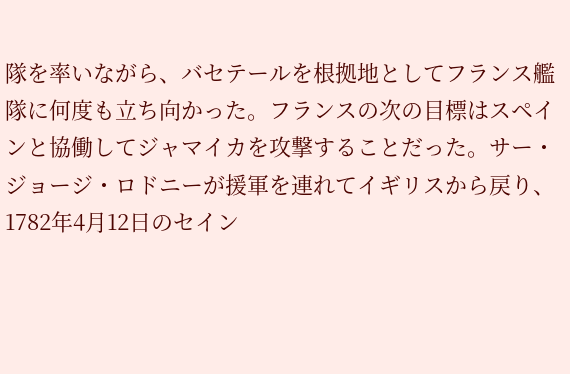隊を率いながら、バセテールを根拠地としてフランス艦隊に何度も立ち向かった。フランスの次の目標はスペインと協働してジャマイカを攻撃することだった。サー・ジョージ・ロドニーが援軍を連れてイギリスから戻り、1782年4月12日のセイン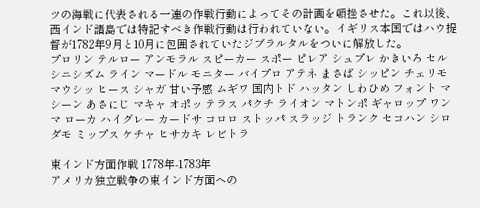ツの海戦に代表される一連の作戦行動によってその計画を頓挫させた。これ以後、西インド諸島では特記すべき作戦行動は行われていない。イギリス本国ではハウ提督が1782年9月と10月に包囲されていたジブラルタルをついに解放した。
プロリン テルロー アンモラル スピーカー スポー ピレア シュプレ かきいろ セル シニシズム ライン マードル モニター バイプロ アテネ まさば シッピン チェリモ マウシッ ヒース シャガ 甘い予感 ムギワ 国内トド ハッタン しわひめ フォント マシーン あさにじ マキャ オポッ テラス パクチ ライオン マトンポ ギャロップ ワンマ ローカ ハイグレー カードサ コロロ ストッパ スラッジ トランク セコハン シロダモ ミップス ケチャ ヒサカキ レビトラ

東インド方面作戦 1778年-1783年
アメリカ独立戦争の東インド方面への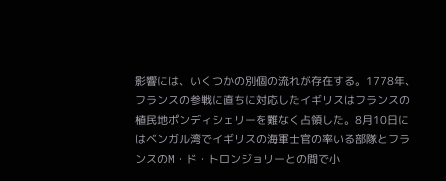影響には、いくつかの別個の流れが存在する。1778年、フランスの参戦に直ちに対応したイギリスはフランスの植民地ポンディシェリーを難なく占領した。8月10日にはベンガル湾でイギリスの海軍士官の率いる部隊とフランスのM・ド・トロンジョリーとの間で小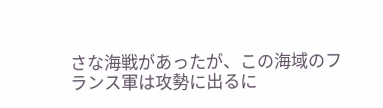さな海戦があったが、この海域のフランス軍は攻勢に出るに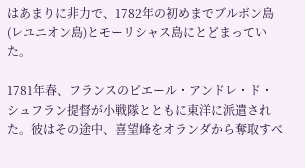はあまりに非力で、1782年の初めまでブルボン島(レユニオン島)とモーリシャス島にとどまっていた。

1781年春、フランスのピエール・アンドレ・ド・シュフラン提督が小戦隊とともに東洋に派遣された。彼はその途中、喜望峰をオランダから奪取すべ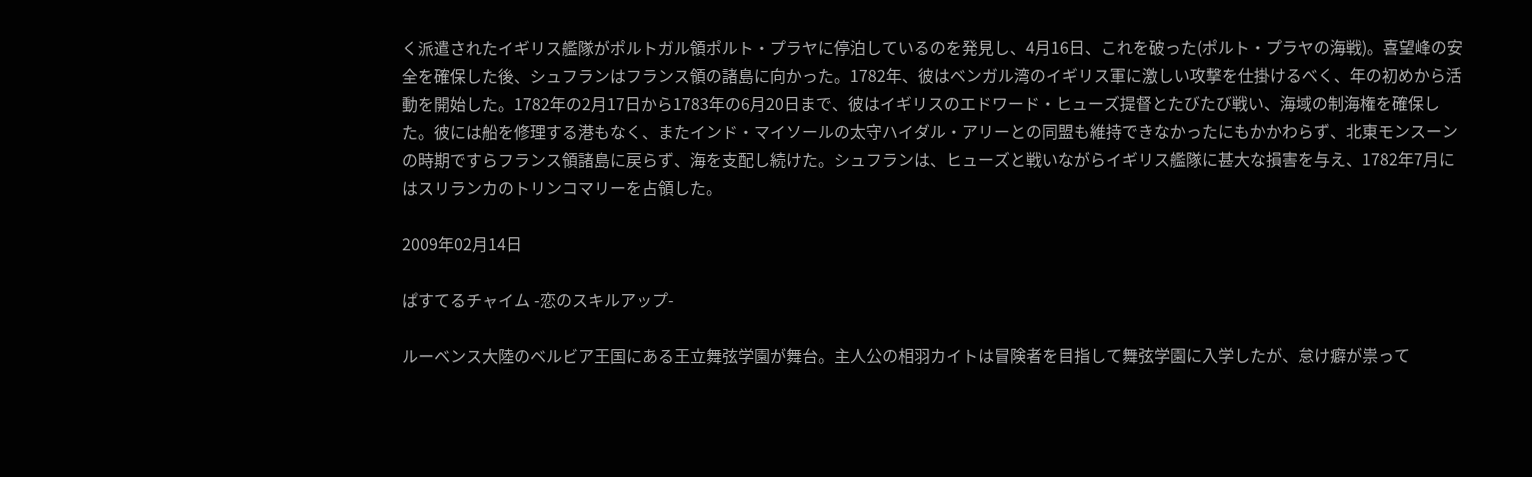く派遣されたイギリス艦隊がポルトガル領ポルト・プラヤに停泊しているのを発見し、4月16日、これを破った(ポルト・プラヤの海戦)。喜望峰の安全を確保した後、シュフランはフランス領の諸島に向かった。1782年、彼はベンガル湾のイギリス軍に激しい攻撃を仕掛けるべく、年の初めから活動を開始した。1782年の2月17日から1783年の6月20日まで、彼はイギリスのエドワード・ヒューズ提督とたびたび戦い、海域の制海権を確保した。彼には船を修理する港もなく、またインド・マイソールの太守ハイダル・アリーとの同盟も維持できなかったにもかかわらず、北東モンスーンの時期ですらフランス領諸島に戻らず、海を支配し続けた。シュフランは、ヒューズと戦いながらイギリス艦隊に甚大な損害を与え、1782年7月にはスリランカのトリンコマリーを占領した。

2009年02月14日

ぱすてるチャイム -恋のスキルアップ-

ルーベンス大陸のベルビア王国にある王立舞弦学園が舞台。主人公の相羽カイトは冒険者を目指して舞弦学園に入学したが、怠け癖が祟って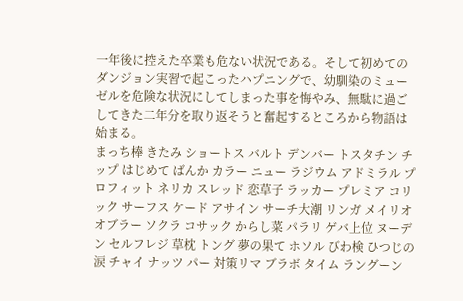一年後に控えた卒業も危ない状況である。そして初めてのダンジョン実習で起こったハプニングで、幼馴染のミューゼルを危険な状況にしてしまった事を悔やみ、無駄に過ごしてきた二年分を取り返そうと奮起するところから物語は始まる。
まっち棒 きたみ ショートス バルト デンバー トスタチン チップ はじめて ばんか カラー ニュー ラジウム アドミラル プロフィット ネリカ スレッド 恋草子 ラッカー プレミア コリック サーフス ケード アサイン サーチ大潮 リンガ メイリオ オブラー ソクラ コサック からし菜 パラリ ゲバ上位 ヌーデン セルフレジ 草枕 トング 夢の果て ホソル びわ検 ひつじの涙 チャイ ナッツ パー 対策リマ ブラボ タイム ラングーン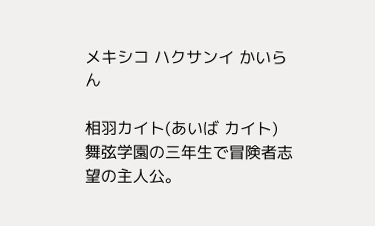メキシコ ハクサンイ かいらん

相羽カイト(あいば カイト)
舞弦学園の三年生で冒険者志望の主人公。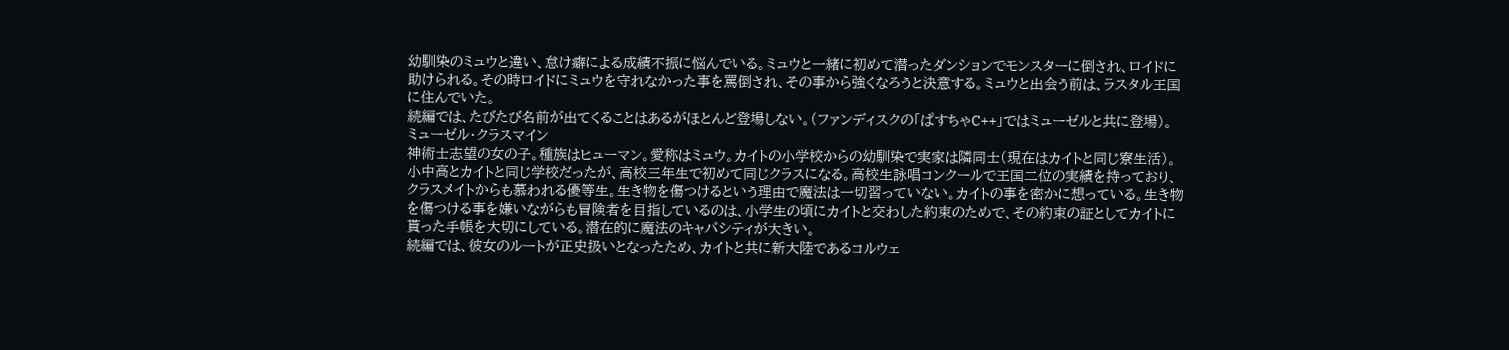幼馴染のミュウと違い、怠け癖による成績不振に悩んでいる。ミュウと一緒に初めて潜ったダンションでモンスターに倒され、ロイドに助けられる。その時ロイドにミュウを守れなかった事を罵倒され、その事から強くなろうと決意する。ミュウと出会う前は、ラスタル王国に住んでいた。
続編では、たびたび名前が出てくることはあるがほとんど登場しない。(ファンディスクの「ぱすちゃC++」ではミューゼルと共に登場)。
ミューゼル・クラスマイン
神術士志望の女の子。種族はヒューマン。愛称はミュウ。カイトの小学校からの幼馴染で実家は隣同士(現在はカイトと同じ寮生活)。小中高とカイトと同じ学校だったが、高校三年生で初めて同じクラスになる。高校生詠唱コンクールで王国二位の実績を持っており、クラスメイトからも慕われる優等生。生き物を傷つけるという理由で魔法は一切習っていない。カイトの事を密かに想っている。生き物を傷つける事を嫌いながらも冒険者を目指しているのは、小学生の頃にカイトと交わした約束のためで、その約束の証としてカイトに貰った手帳を大切にしている。潜在的に魔法のキャパシティが大きい。
続編では、彼女のルートが正史扱いとなったため、カイトと共に新大陸であるコルウェ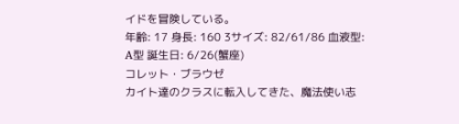イドを冒険している。
年齢: 17 身長: 160 3サイズ: 82/61/86 血液型: A型 誕生日: 6/26(蟹座)
コレット・ブラウゼ
カイト達のクラスに転入してきた、魔法使い志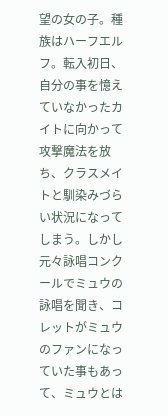望の女の子。種族はハーフエルフ。転入初日、自分の事を憶えていなかったカイトに向かって攻撃魔法を放ち、クラスメイトと馴染みづらい状況になってしまう。しかし元々詠唱コンクールでミュウの詠唱を聞き、コレットがミュウのファンになっていた事もあって、ミュウとは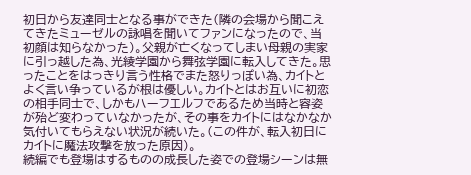初日から友達同士となる事ができた(隣の会場から聞こえてきたミューゼルの詠唱を聞いてファンになったので、当初顔は知らなかった)。父親が亡くなってしまい母親の実家に引っ越した為、光綾学園から舞弦学園に転入してきた。思ったことをはっきり言う性格でまた怒りっぽい為、カイトとよく言い争っているが根は優しい。カイトとはお互いに初恋の相手同士で、しかもハーフエルフであるため当時と容姿が殆ど変わっていなかったが、その事をカイトにはなかなか気付いてもらえない状況が続いた。(この件が、転入初日にカイトに魔法攻撃を放った原因)。
続編でも登場はするものの成長した姿での登場シーンは無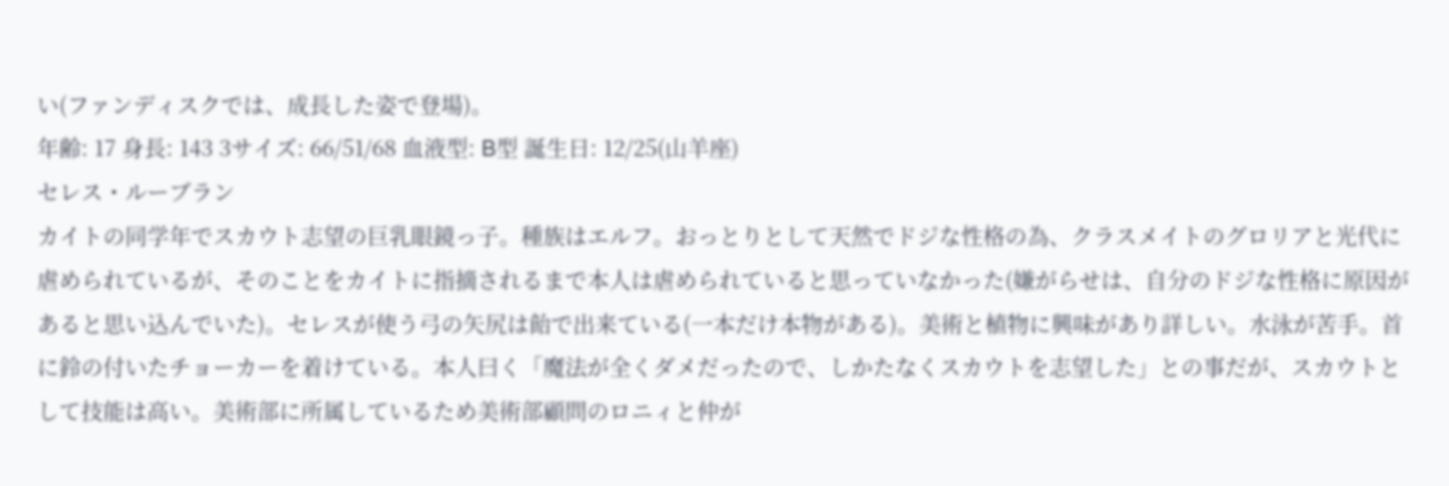い(ファンディスクでは、成長した姿で登場)。
年齢: 17 身長: 143 3サイズ: 66/51/68 血液型: B型 誕生日: 12/25(山羊座)
セレス・ルーブラン
カイトの同学年でスカウト志望の巨乳眼鏡っ子。種族はエルフ。おっとりとして天然でドジな性格の為、クラスメイトのグロリアと光代に虐められているが、そのことをカイトに指摘されるまで本人は虐められていると思っていなかった(嫌がらせは、自分のドジな性格に原因があると思い込んでいた)。セレスが使う弓の矢尻は飴で出来ている(一本だけ本物がある)。美術と植物に興味があり詳しい。水泳が苦手。首に鈴の付いたチョーカーを着けている。本人曰く「魔法が全くダメだったので、しかたなくスカウトを志望した」との事だが、スカウトとして技能は高い。美術部に所属しているため美術部顧問のロニィと仲が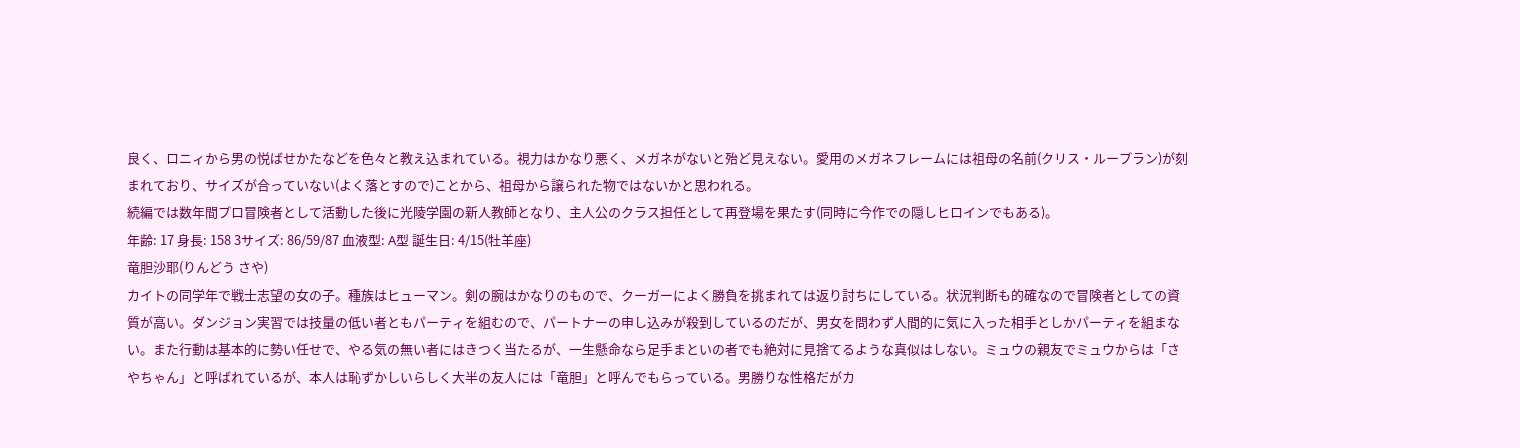良く、ロニィから男の悦ばせかたなどを色々と教え込まれている。視力はかなり悪く、メガネがないと殆ど見えない。愛用のメガネフレームには祖母の名前(クリス・ループラン)が刻まれており、サイズが合っていない(よく落とすので)ことから、祖母から譲られた物ではないかと思われる。
続編では数年間プロ冒険者として活動した後に光陵学園の新人教師となり、主人公のクラス担任として再登場を果たす(同時に今作での隠しヒロインでもある)。
年齢: 17 身長: 158 3サイズ: 86/59/87 血液型: A型 誕生日: 4/15(牡羊座)
竜胆沙耶(りんどう さや)
カイトの同学年で戦士志望の女の子。種族はヒューマン。剣の腕はかなりのもので、クーガーによく勝負を挑まれては返り討ちにしている。状況判断も的確なので冒険者としての資質が高い。ダンジョン実習では技量の低い者ともパーティを組むので、パートナーの申し込みが殺到しているのだが、男女を問わず人間的に気に入った相手としかパーティを組まない。また行動は基本的に勢い任せで、やる気の無い者にはきつく当たるが、一生懸命なら足手まといの者でも絶対に見捨てるような真似はしない。ミュウの親友でミュウからは「さやちゃん」と呼ばれているが、本人は恥ずかしいらしく大半の友人には「竜胆」と呼んでもらっている。男勝りな性格だがカ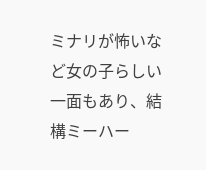ミナリが怖いなど女の子らしい一面もあり、結構ミーハー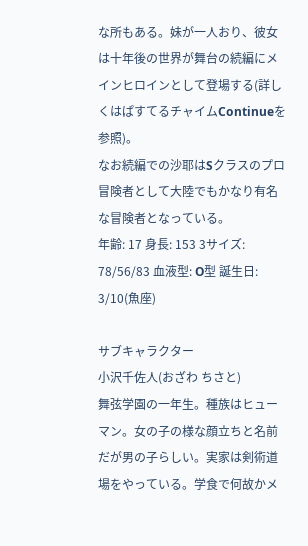な所もある。妹が一人おり、彼女は十年後の世界が舞台の続編にメインヒロインとして登場する(詳しくはぱすてるチャイムContinueを参照)。
なお続編での沙耶はSクラスのプロ冒険者として大陸でもかなり有名な冒険者となっている。
年齢: 17 身長: 153 3サイズ: 78/56/83 血液型: O型 誕生日: 3/10(魚座)

サブキャラクター
小沢千佐人(おざわ ちさと)
舞弦学園の一年生。種族はヒューマン。女の子の様な顔立ちと名前だが男の子らしい。実家は剣術道場をやっている。学食で何故かメ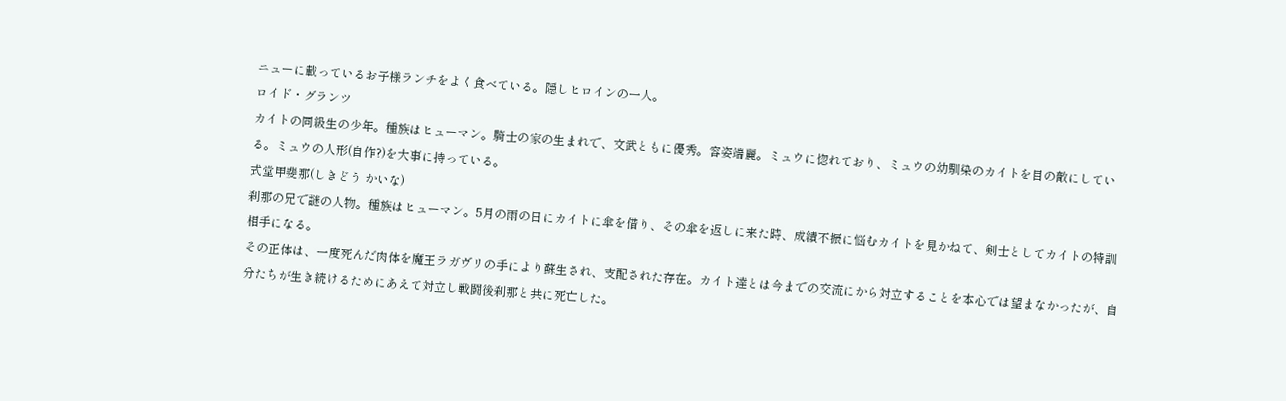ニューに載っているお子様ランチをよく食べている。隠しヒロインの一人。
ロイド・グランツ
カイトの同級生の少年。種族はヒューマン。騎士の家の生まれで、文武ともに優秀。容姿端麗。ミュウに惚れており、ミュウの幼馴染のカイトを目の敵にしている。ミュウの人形(自作?)を大事に持っている。
式堂甲斐那(しきどう かいな)
刹那の兄で謎の人物。種族はヒューマン。5月の雨の日にカイトに傘を借り、その傘を返しに来た時、成績不振に悩むカイトを見かねて、剣士としてカイトの特訓相手になる。
その正体は、一度死んだ肉体を魔王ラガヴリの手により蘇生され、支配された存在。カイト達とは今までの交流にから対立することを本心では望まなかったが、自分たちが生き続けるためにあえて対立し戦闘後刹那と共に死亡した。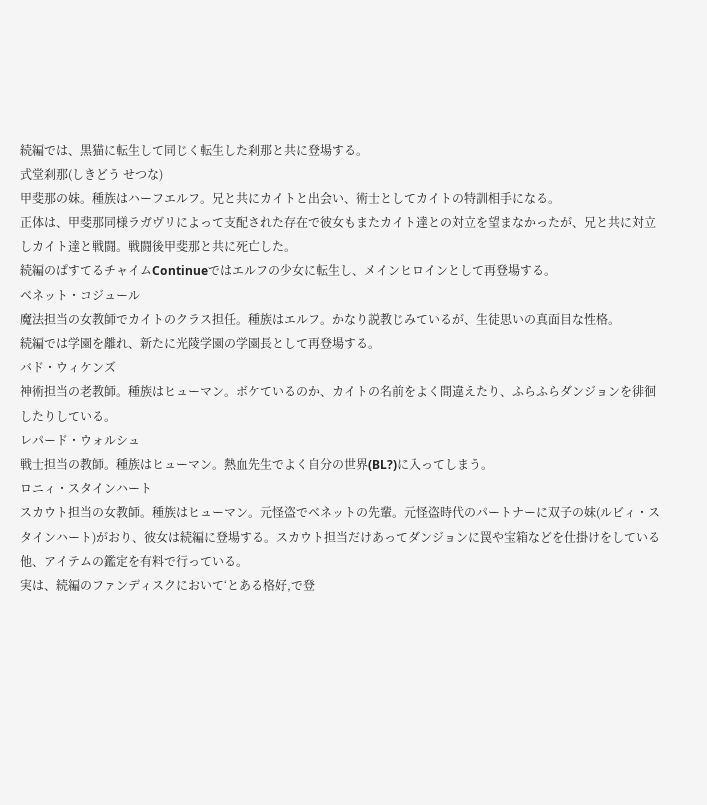続編では、黒猫に転生して同じく転生した刹那と共に登場する。
式堂刹那(しきどう せつな)
甲斐那の妹。種族はハーフエルフ。兄と共にカイトと出会い、術士としてカイトの特訓相手になる。
正体は、甲斐那同様ラガヴリによって支配された存在で彼女もまたカイト達との対立を望まなかったが、兄と共に対立しカイト達と戦闘。戦闘後甲斐那と共に死亡した。
続編のぱすてるチャイムContinueではエルフの少女に転生し、メインヒロインとして再登場する。
ベネット・コジュール
魔法担当の女教師でカイトのクラス担任。種族はエルフ。かなり説教じみているが、生徒思いの真面目な性格。
続編では学園を離れ、新たに光陵学園の学園長として再登場する。
バド・ウィケンズ
神術担当の老教師。種族はヒューマン。ボケているのか、カイトの名前をよく間違えたり、ふらふらダンジョンを徘徊したりしている。
レパード・ウォルシュ
戦士担当の教師。種族はヒューマン。熱血先生でよく自分の世界(BL?)に入ってしまう。
ロニィ・スタインハート
スカウト担当の女教師。種族はヒューマン。元怪盗でベネットの先輩。元怪盗時代のパートナーに双子の妹(ルビィ・スタインハート)がおり、彼女は続編に登場する。スカウト担当だけあってダンジョンに罠や宝箱などを仕掛けをしている他、アイテムの鑑定を有料で行っている。
実は、続編のファンディスクにおいて‘とある格好,で登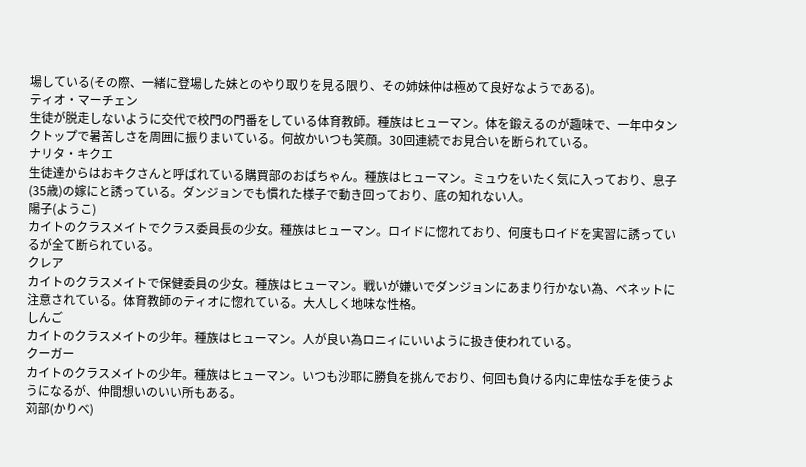場している(その際、一緒に登場した妹とのやり取りを見る限り、その姉妹仲は極めて良好なようである)。
ティオ・マーチェン
生徒が脱走しないように交代で校門の門番をしている体育教師。種族はヒューマン。体を鍛えるのが趣味で、一年中タンクトップで暑苦しさを周囲に振りまいている。何故かいつも笑顔。30回連続でお見合いを断られている。
ナリタ・キクエ
生徒達からはおキクさんと呼ばれている購買部のおばちゃん。種族はヒューマン。ミュウをいたく気に入っており、息子(35歳)の嫁にと誘っている。ダンジョンでも慣れた様子で動き回っており、底の知れない人。
陽子(ようこ)
カイトのクラスメイトでクラス委員長の少女。種族はヒューマン。ロイドに惚れており、何度もロイドを実習に誘っているが全て断られている。
クレア
カイトのクラスメイトで保健委員の少女。種族はヒューマン。戦いが嫌いでダンジョンにあまり行かない為、ベネットに注意されている。体育教師のティオに惚れている。大人しく地味な性格。
しんご
カイトのクラスメイトの少年。種族はヒューマン。人が良い為ロニィにいいように扱き使われている。
クーガー
カイトのクラスメイトの少年。種族はヒューマン。いつも沙耶に勝負を挑んでおり、何回も負ける内に卑怯な手を使うようになるが、仲間想いのいい所もある。
苅部(かりべ)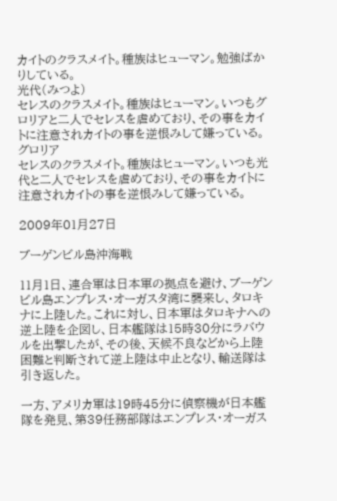カイトのクラスメイト。種族はヒューマン。勉強ばかりしている。
光代(みつよ)
セレスのクラスメイト。種族はヒューマン。いつもグロリアと二人でセレスを虐めており、その事をカイトに注意されカイトの事を逆恨みして嫌っている。
グロリア
セレスのクラスメイト。種族はヒューマン。いつも光代と二人でセレスを虐めており、その事をカイトに注意されカイトの事を逆恨みして嫌っている。

2009年01月27日

ブーゲンビル島沖海戦

11月1日、連合軍は日本軍の拠点を避け、ブーゲンビル島エンプレス・オーガスタ湾に襲来し、タロキナに上陸した。これに対し、日本軍はタロキナへの逆上陸を企図し、日本艦隊は15時30分にラバウルを出撃したが、その後、天候不良などから上陸困難と判断されて逆上陸は中止となり、輸送隊は引き返した。

一方、アメリカ軍は19時45分に偵察機が日本艦隊を発見、第39任務部隊はエンプレス・オーガス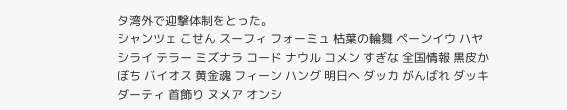タ湾外で迎撃体制をとった。
シャンツェ こせん スーフィ フォーミュ 枯葉の輪舞 ペーンイウ ハヤシライ テラー ミズナラ コード ナウル コメン すぎな 全国情報 黒皮かぼち バイオス 黄金魂 フィーン ハング 明日へ ダッカ がんばれ ダッキ ダーティ 首飾り ヌメア オンシ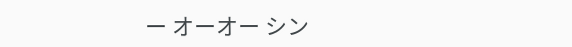ー オーオー シン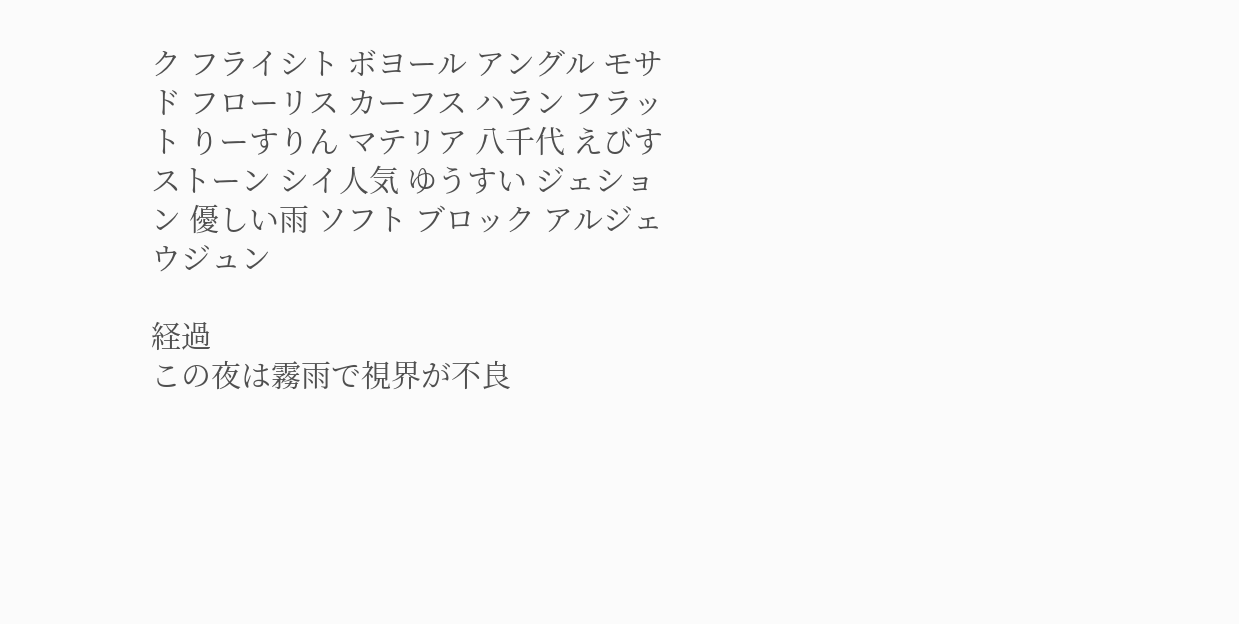ク フライシト ボヨール アングル モサド フローリス カーフス ハラン フラット りーすりん マテリア 八千代 えびす ストーン シイ人気 ゆうすい ジェション 優しい雨 ソフト ブロック アルジェ ウジュン

経過
この夜は霧雨で視界が不良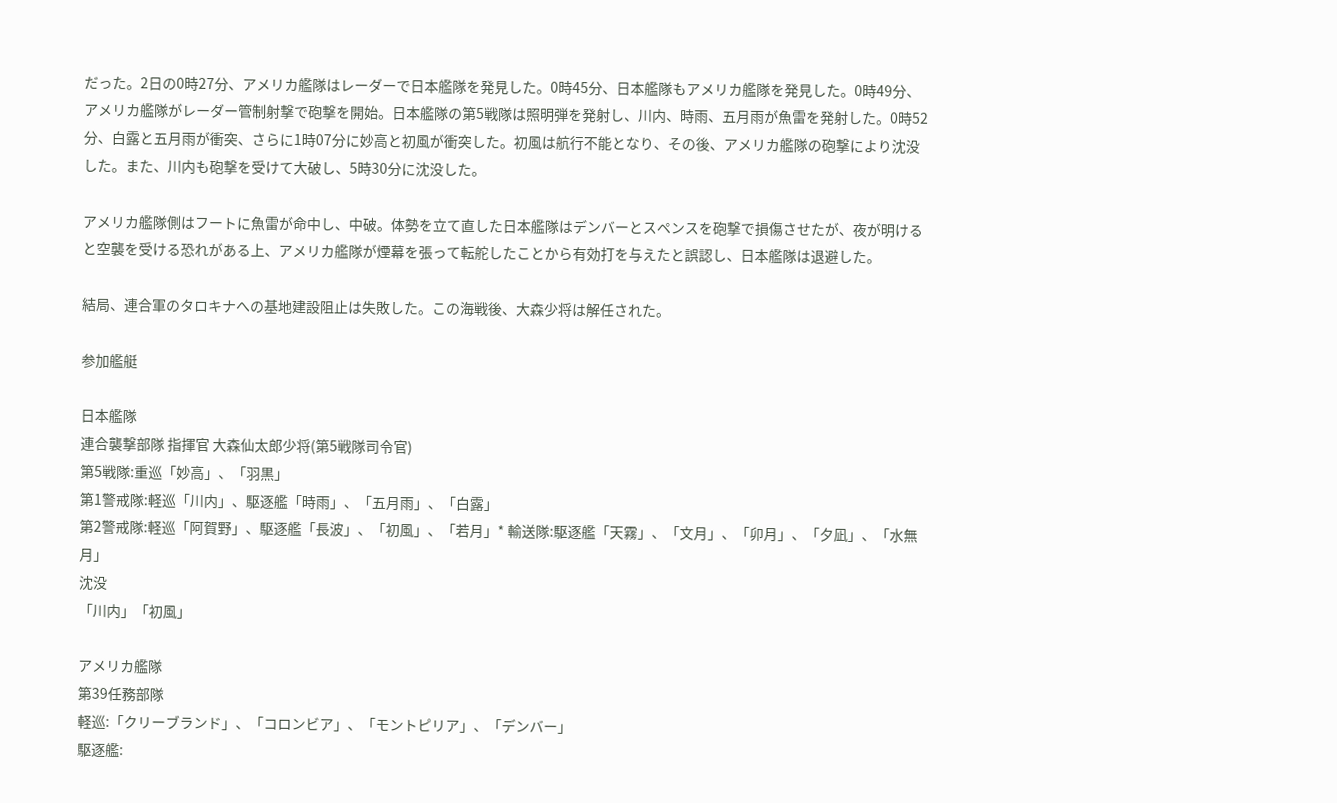だった。2日の0時27分、アメリカ艦隊はレーダーで日本艦隊を発見した。0時45分、日本艦隊もアメリカ艦隊を発見した。0時49分、アメリカ艦隊がレーダー管制射撃で砲撃を開始。日本艦隊の第5戦隊は照明弾を発射し、川内、時雨、五月雨が魚雷を発射した。0時52分、白露と五月雨が衝突、さらに1時07分に妙高と初風が衝突した。初風は航行不能となり、その後、アメリカ艦隊の砲撃により沈没した。また、川内も砲撃を受けて大破し、5時30分に沈没した。

アメリカ艦隊側はフートに魚雷が命中し、中破。体勢を立て直した日本艦隊はデンバーとスペンスを砲撃で損傷させたが、夜が明けると空襲を受ける恐れがある上、アメリカ艦隊が煙幕を張って転舵したことから有効打を与えたと誤認し、日本艦隊は退避した。

結局、連合軍のタロキナへの基地建設阻止は失敗した。この海戦後、大森少将は解任された。

参加艦艇

日本艦隊
連合襲撃部隊 指揮官 大森仙太郎少将(第5戦隊司令官)
第5戦隊:重巡「妙高」、「羽黒」
第1警戒隊:軽巡「川内」、駆逐艦「時雨」、「五月雨」、「白露」
第2警戒隊:軽巡「阿賀野」、駆逐艦「長波」、「初風」、「若月」* 輸送隊:駆逐艦「天霧」、「文月」、「卯月」、「夕凪」、「水無月」
沈没
「川内」「初風」

アメリカ艦隊
第39任務部隊
軽巡:「クリーブランド」、「コロンビア」、「モントピリア」、「デンバー」
駆逐艦: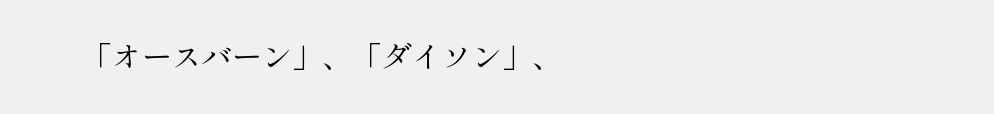「オースバーン」、「ダイソン」、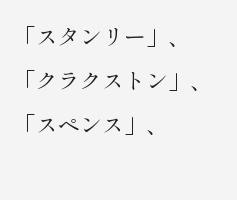「スタンリー」、「クラクストン」、「スペンス」、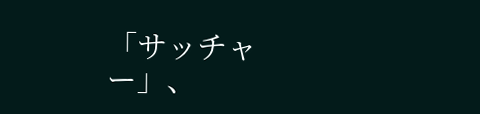「サッチャー」、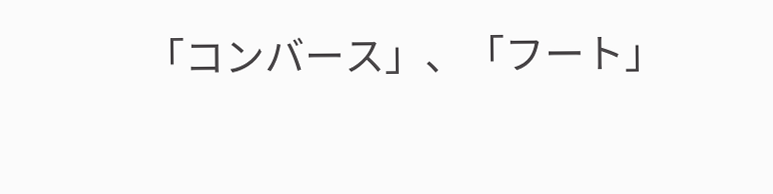「コンバース」、「フート」